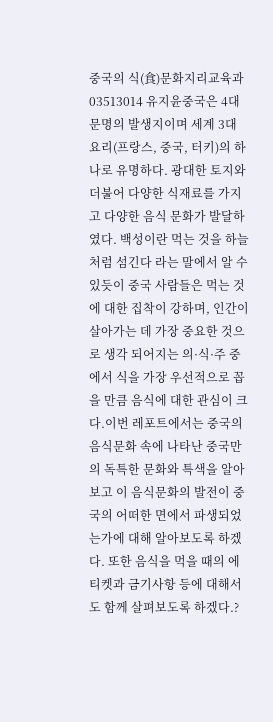중국의 식(食)문화지리교육과 03513014 유지윤중국은 4대문명의 발생지이며 세계 3대 요리(프랑스, 중국, 터키)의 하나로 유명하다. 광대한 토지와 더불어 다양한 식재료를 가지고 다양한 음식 문화가 발달하였다. 백성이란 먹는 것을 하늘처럼 섬긴다 라는 말에서 알 수 있듯이 중국 사람들은 먹는 것에 대한 집착이 강하며, 인간이 살아가는 데 가장 중요한 것으로 생각 되어지는 의·식·주 중에서 식을 가장 우선적으로 꼽을 만큼 음식에 대한 관심이 크다.이번 레포트에서는 중국의 음식문화 속에 나타난 중국만의 독특한 문화와 특색을 알아보고 이 음식문화의 발전이 중국의 어떠한 면에서 파생되었는가에 대해 알아보도록 하겠다. 또한 음식을 먹을 때의 에티켓과 금기사항 등에 대해서도 함께 살펴보도록 하겠다.?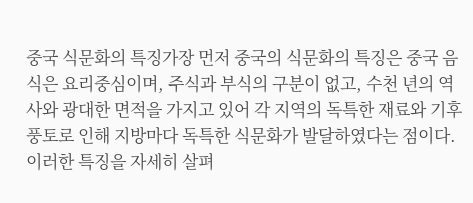중국 식문화의 특징가장 먼저 중국의 식문화의 특징은 중국 음식은 요리중심이며, 주식과 부식의 구분이 없고, 수천 년의 역사와 광대한 면적을 가지고 있어 각 지역의 독특한 재료와 기후풍토로 인해 지방마다 독특한 식문화가 발달하였다는 점이다. 이러한 특징을 자세히 살펴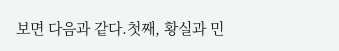보면 다음과 같다.첫째, 황실과 민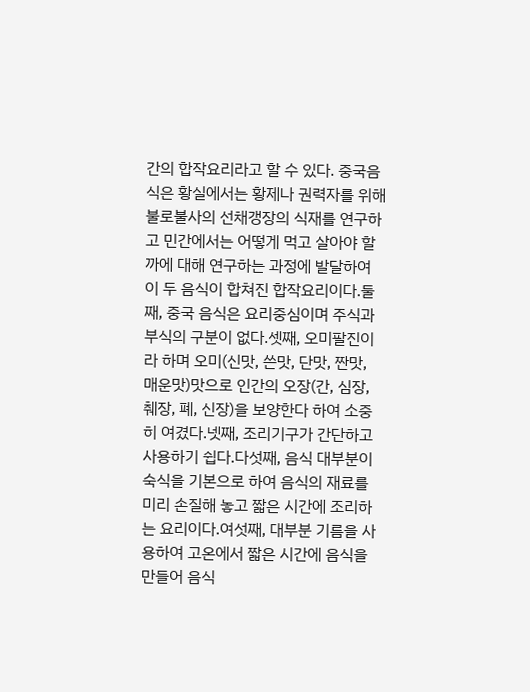간의 합작요리라고 할 수 있다. 중국음식은 황실에서는 황제나 권력자를 위해 불로불사의 선채갱장의 식재를 연구하고 민간에서는 어떻게 먹고 살아야 할까에 대해 연구하는 과정에 발달하여 이 두 음식이 합쳐진 합작요리이다.둘째, 중국 음식은 요리중심이며 주식과 부식의 구분이 없다.셋째, 오미팔진이라 하며 오미(신맛, 쓴맛, 단맛, 짠맛, 매운맛)맛으로 인간의 오장(간, 심장, 췌장, 폐, 신장)을 보양한다 하여 소중히 여겼다.넷째, 조리기구가 간단하고 사용하기 쉽다.다섯째, 음식 대부분이 숙식을 기본으로 하여 음식의 재료를 미리 손질해 놓고 짧은 시간에 조리하는 요리이다.여섯째, 대부분 기름을 사용하여 고온에서 짧은 시간에 음식을 만들어 음식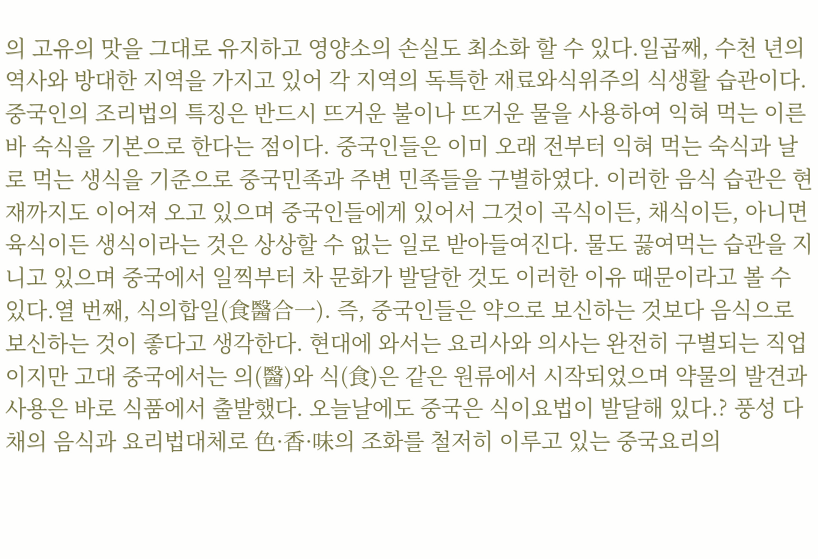의 고유의 맛을 그대로 유지하고 영양소의 손실도 최소화 할 수 있다.일곱째, 수천 년의 역사와 방대한 지역을 가지고 있어 각 지역의 독특한 재료와식위주의 식생활 습관이다. 중국인의 조리법의 특징은 반드시 뜨거운 불이나 뜨거운 물을 사용하여 익혀 먹는 이른바 숙식을 기본으로 한다는 점이다. 중국인들은 이미 오래 전부터 익혀 먹는 숙식과 날로 먹는 생식을 기준으로 중국민족과 주변 민족들을 구별하였다. 이러한 음식 습관은 현재까지도 이어져 오고 있으며 중국인들에게 있어서 그것이 곡식이든, 채식이든, 아니면 육식이든 생식이라는 것은 상상할 수 없는 일로 받아들여진다. 물도 끓여먹는 습관을 지니고 있으며 중국에서 일찍부터 차 문화가 발달한 것도 이러한 이유 때문이라고 볼 수 있다.열 번째, 식의합일(食醫合一). 즉, 중국인들은 약으로 보신하는 것보다 음식으로 보신하는 것이 좋다고 생각한다. 현대에 와서는 요리사와 의사는 완전히 구별되는 직업이지만 고대 중국에서는 의(醫)와 식(食)은 같은 원류에서 시작되었으며 약물의 발견과 사용은 바로 식품에서 출발했다. 오늘날에도 중국은 식이요법이 발달해 있다.? 풍성 다채의 음식과 요리법대체로 色·香·味의 조화를 철저히 이루고 있는 중국요리의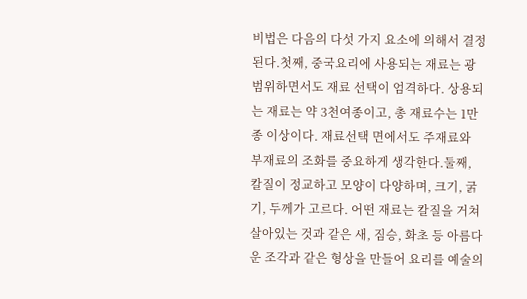비법은 다음의 다섯 가지 요소에 의해서 결정된다.첫째, 중국요리에 사용되는 재료는 광범위하면서도 재료 선택이 엄격하다. 상용되는 재료는 약 3천여종이고, 총 재료수는 1만종 이상이다. 재료선택 면에서도 주재료와 부재료의 조화를 중요하게 생각한다.둘째, 칼질이 정교하고 모양이 다양하며, 크기, 굵기, 두께가 고르다. 어떤 재료는 칼질을 거쳐 살아있는 것과 같은 새, 짐승, 화초 등 아름다운 조각과 같은 형상을 만들어 요리를 예술의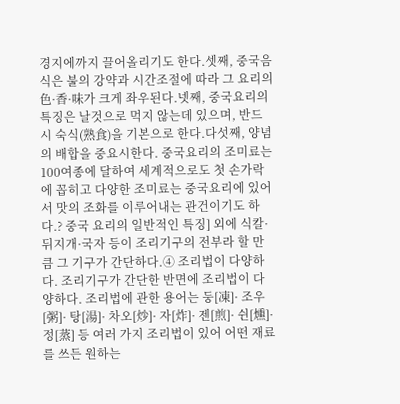경지에까지 끌어올리기도 한다.셋째, 중국음식은 불의 강약과 시간조절에 따라 그 요리의 色·香·味가 크게 좌우된다.넷째, 중국요리의 특징은 날것으로 먹지 않는데 있으며, 반드시 숙식(熟食)을 기본으로 한다.다섯째, 양념의 배합을 중요시한다. 중국요리의 조미료는 100여종에 달하여 세계적으로도 첫 손가락에 꼽히고 다양한 조미료는 중국요리에 있어서 맛의 조화를 이루어내는 관건이기도 하다.? 중국 요리의 일반적인 특징] 외에 식칼·뒤지개·국자 등이 조리기구의 전부라 할 만큼 그 기구가 간단하다.④ 조리법이 다양하다. 조리기구가 간단한 반면에 조리법이 다양하다. 조리법에 관한 용어는 둥[凍]· 조우[粥]· 탕[湯]· 차오[炒]· 자[炸]· 젠[煎]· 쉰[燻]· 정[蒸] 등 여러 가지 조리법이 있어 어떤 재료를 쓰든 원하는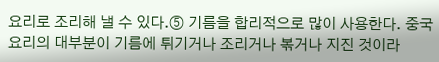요리로 조리해 낼 수 있다.⑤ 기름을 합리적으로 많이 사용한다. 중국 요리의 대부분이 기름에 튀기거나 조리거나 볶거나 지진 것이라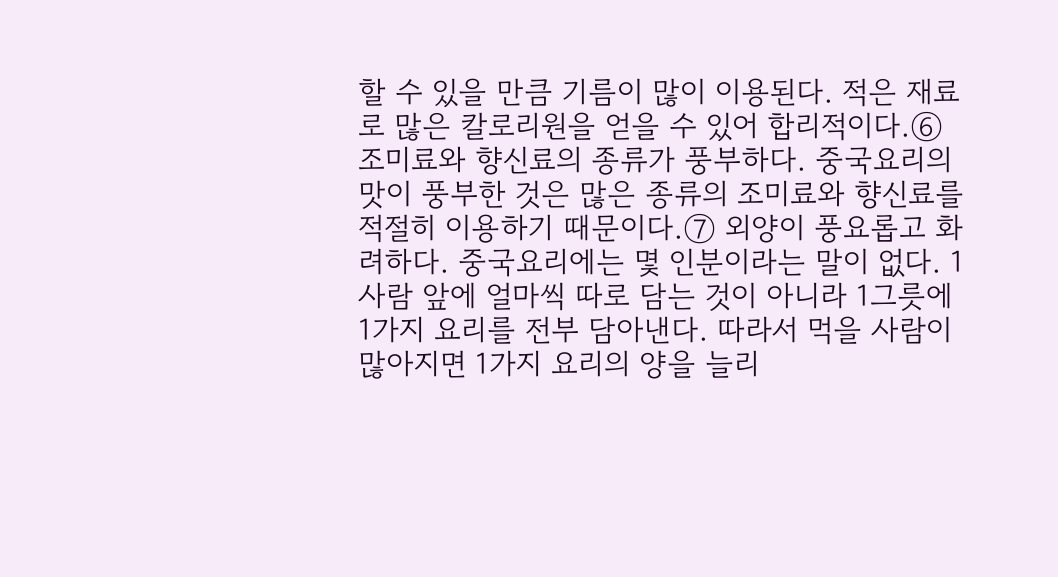할 수 있을 만큼 기름이 많이 이용된다. 적은 재료로 많은 칼로리원을 얻을 수 있어 합리적이다.⑥ 조미료와 향신료의 종류가 풍부하다. 중국요리의 맛이 풍부한 것은 많은 종류의 조미료와 향신료를 적절히 이용하기 때문이다.⑦ 외양이 풍요롭고 화려하다. 중국요리에는 몇 인분이라는 말이 없다. 1사람 앞에 얼마씩 따로 담는 것이 아니라 1그릇에 1가지 요리를 전부 담아낸다. 따라서 먹을 사람이 많아지면 1가지 요리의 양을 늘리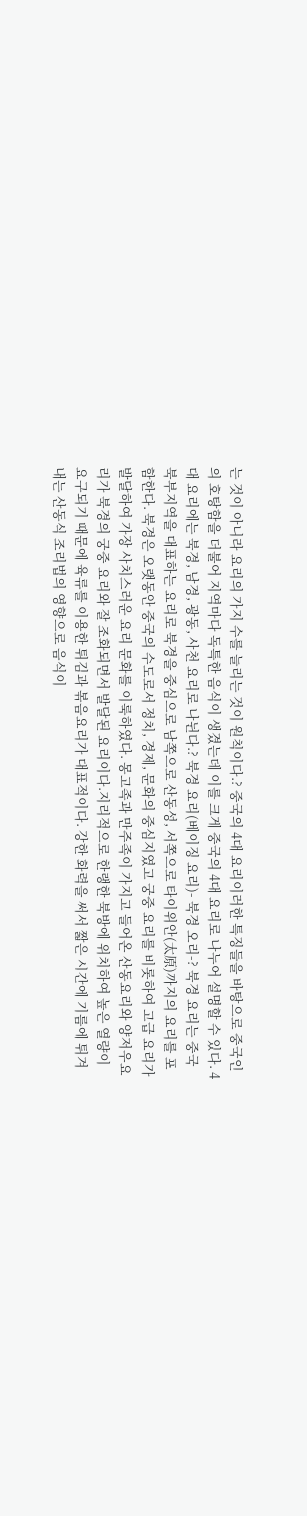는 것이 아니라 요리의 가지 수를 늘리는 것이 원칙이다.? 중국의 4대 요리이러한 특징들을 바탕으로 중국인의 호탕함을 더불어 지역마다 독특한 음식이 생겼는데 이를 크게 중국의 4대 요리로 나누어 설명할 수 있다. 4대 요리에는 북경, 남경, 광동, 사천 요리로 나뉜다.? 북경 요리(베이징 요리)- 북경 오리-? 북경 요리는 중국 북부지역을 대표하는 요리로 북경을 중심으로 남쪽으로 산동성, 서쪽으로 타이위안(太原)까지의 요리를 포함한다. 북경은 오랫동안 중국의 수도로서 정치, 경제, 문화의 중심지였고 궁중 요리를 비롯하여 고급 요리가 발달하여 가장 사치스러운 요리 문화를 이룩하였다. 몽고족과 만주족이 가지고 들어온 산동요리와 양저우요리가 북경의 궁중 요리와 잘 조화되면서 발달된 요리이다.지리적으로 한랭한 북방에 위치하여 높은 열량이 요구되기 때문에 육류를 이용한 튀김과 볶음요리가 대표적이다. 강한 화력을 써서 짧은 시간에 기름에 튀겨내는 산동식 조리법의 영향으로 음식이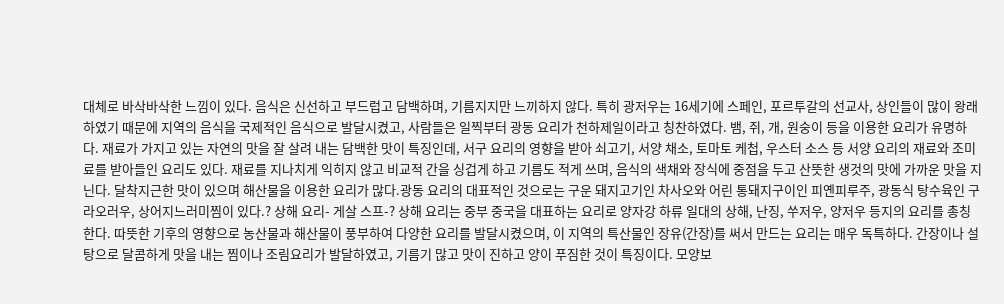대체로 바삭바삭한 느낌이 있다. 음식은 신선하고 부드럽고 담백하며, 기름지지만 느끼하지 않다. 특히 광저우는 16세기에 스페인, 포르투갈의 선교사, 상인들이 많이 왕래하였기 때문에 지역의 음식을 국제적인 음식으로 발달시켰고, 사람들은 일찍부터 광동 요리가 천하제일이라고 칭찬하였다. 뱀, 쥐, 개, 원숭이 등을 이용한 요리가 유명하다. 재료가 가지고 있는 자연의 맛을 잘 살려 내는 담백한 맛이 특징인데, 서구 요리의 영향을 받아 쇠고기, 서양 채소, 토마토 케첩, 우스터 소스 등 서양 요리의 재료와 조미료를 받아들인 요리도 있다. 재료를 지나치게 익히지 않고 비교적 간을 싱겁게 하고 기름도 적게 쓰며, 음식의 색채와 장식에 중점을 두고 산뜻한 생것의 맛에 가까운 맛을 지닌다. 달착지근한 맛이 있으며 해산물을 이용한 요리가 많다.광동 요리의 대표적인 것으로는 구운 돼지고기인 차사오와 어린 통돼지구이인 피옌피루주, 광동식 탕수육인 구라오러우, 상어지느러미찜이 있다.? 상해 요리- 게살 스프-? 상해 요리는 중부 중국을 대표하는 요리로 양자강 하류 일대의 상해, 난징, 쑤저우, 양저우 등지의 요리를 총칭한다. 따뜻한 기후의 영향으로 농산물과 해산물이 풍부하여 다양한 요리를 발달시켰으며, 이 지역의 특산물인 장유(간장)를 써서 만드는 요리는 매우 독특하다. 간장이나 설탕으로 달콤하게 맛을 내는 찜이나 조림요리가 발달하였고, 기름기 많고 맛이 진하고 양이 푸짐한 것이 특징이다. 모양보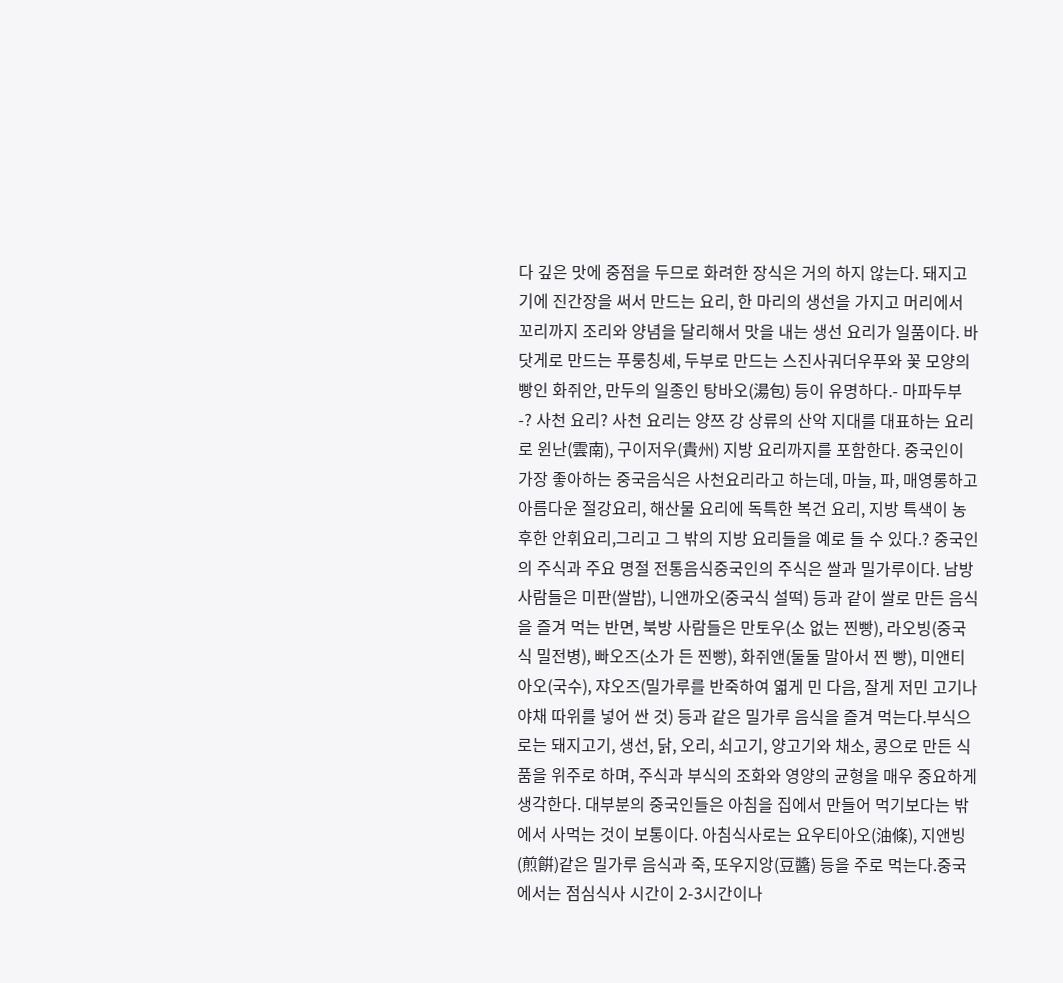다 깊은 맛에 중점을 두므로 화려한 장식은 거의 하지 않는다. 돼지고기에 진간장을 써서 만드는 요리, 한 마리의 생선을 가지고 머리에서 꼬리까지 조리와 양념을 달리해서 맛을 내는 생선 요리가 일품이다. 바닷게로 만드는 푸룽칭셰, 두부로 만드는 스진사궈더우푸와 꽃 모양의 빵인 화쥐안, 만두의 일종인 탕바오(湯包) 등이 유명하다.- 마파두부 -? 사천 요리? 사천 요리는 양쯔 강 상류의 산악 지대를 대표하는 요리로 윈난(雲南), 구이저우(貴州) 지방 요리까지를 포함한다. 중국인이 가장 좋아하는 중국음식은 사천요리라고 하는데, 마늘, 파, 매영롱하고 아름다운 절강요리, 해산물 요리에 독특한 복건 요리, 지방 특색이 농후한 안휘요리,그리고 그 밖의 지방 요리들을 예로 들 수 있다.? 중국인의 주식과 주요 명절 전통음식중국인의 주식은 쌀과 밀가루이다. 남방 사람들은 미판(쌀밥), 니앤까오(중국식 설떡) 등과 같이 쌀로 만든 음식을 즐겨 먹는 반면, 북방 사람들은 만토우(소 없는 찐빵), 라오빙(중국식 밀전병), 빠오즈(소가 든 찐빵), 화쥐앤(둘둘 말아서 찐 빵), 미앤티아오(국수), 쟈오즈(밀가루를 반죽하여 엷게 민 다음, 잘게 저민 고기나 야채 따위를 넣어 싼 것) 등과 같은 밀가루 음식을 즐겨 먹는다.부식으로는 돼지고기, 생선, 닭, 오리, 쇠고기, 양고기와 채소, 콩으로 만든 식품을 위주로 하며, 주식과 부식의 조화와 영양의 균형을 매우 중요하게 생각한다. 대부분의 중국인들은 아침을 집에서 만들어 먹기보다는 밖에서 사먹는 것이 보통이다. 아침식사로는 요우티아오(油條), 지앤빙(煎餠)같은 밀가루 음식과 죽, 또우지앙(豆醬) 등을 주로 먹는다.중국에서는 점심식사 시간이 2-3시간이나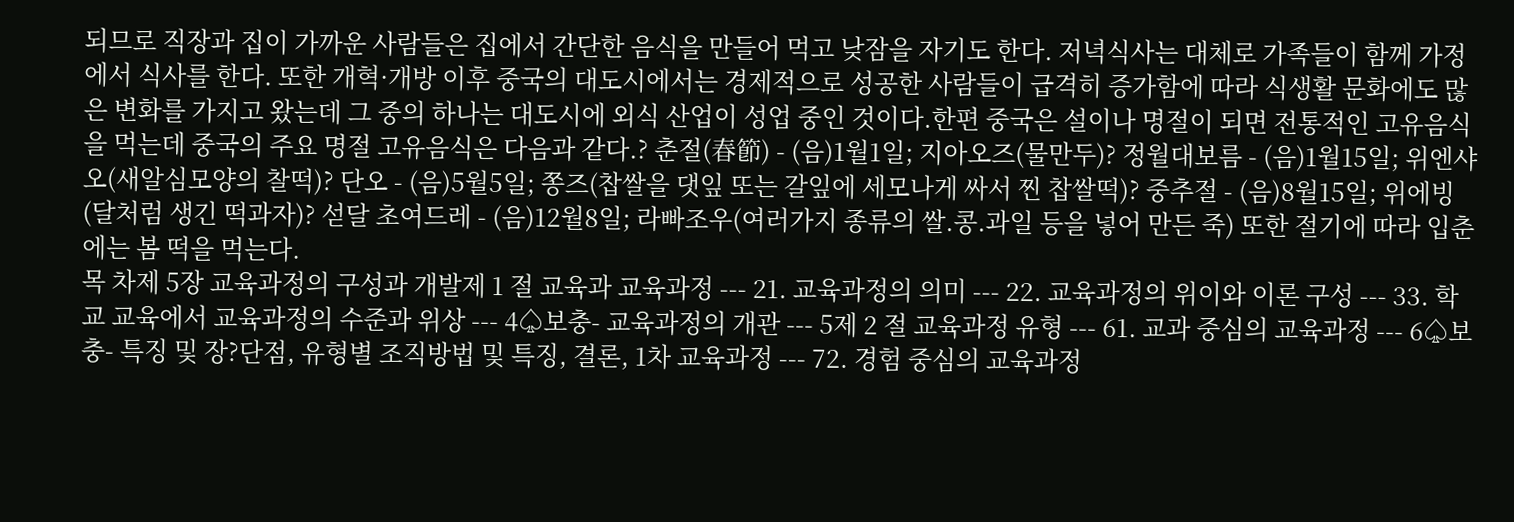되므로 직장과 집이 가까운 사람들은 집에서 간단한 음식을 만들어 먹고 낮잠을 자기도 한다. 저녁식사는 대체로 가족들이 함께 가정에서 식사를 한다. 또한 개혁·개방 이후 중국의 대도시에서는 경제적으로 성공한 사람들이 급격히 증가함에 따라 식생활 문화에도 많은 변화를 가지고 왔는데 그 중의 하나는 대도시에 외식 산업이 성업 중인 것이다.한편 중국은 설이나 명절이 되면 전통적인 고유음식을 먹는데 중국의 주요 명절 고유음식은 다음과 같다.? 춘절(春節) - (음)1월1일; 지아오즈(물만두)? 정월대보름 - (음)1월15일; 위엔샤오(새알심모양의 찰떡)? 단오 - (음)5월5일; 쫑즈(찹쌀을 댓잎 또는 갈잎에 세모나게 싸서 찐 찹쌀떡)? 중추절 - (음)8월15일; 위에빙(달처럼 생긴 떡과자)? 섣달 초여드레 - (음)12월8일; 라빠조우(여러가지 종류의 쌀.콩.과일 등을 넣어 만든 죽) 또한 절기에 따라 입춘에는 봄 떡을 먹는다.
목 차제 5장 교육과정의 구성과 개발제 1 절 교육과 교육과정 --- 21. 교육과정의 의미 --- 22. 교육과정의 위이와 이론 구성 --- 33. 학교 교육에서 교육과정의 수준과 위상 --- 4♤보충- 교육과정의 개관 --- 5제 2 절 교육과정 유형 --- 61. 교과 중심의 교육과정 --- 6♤보충- 특징 및 장?단점, 유형별 조직방법 및 특징, 결론, 1차 교육과정 --- 72. 경험 중심의 교육과정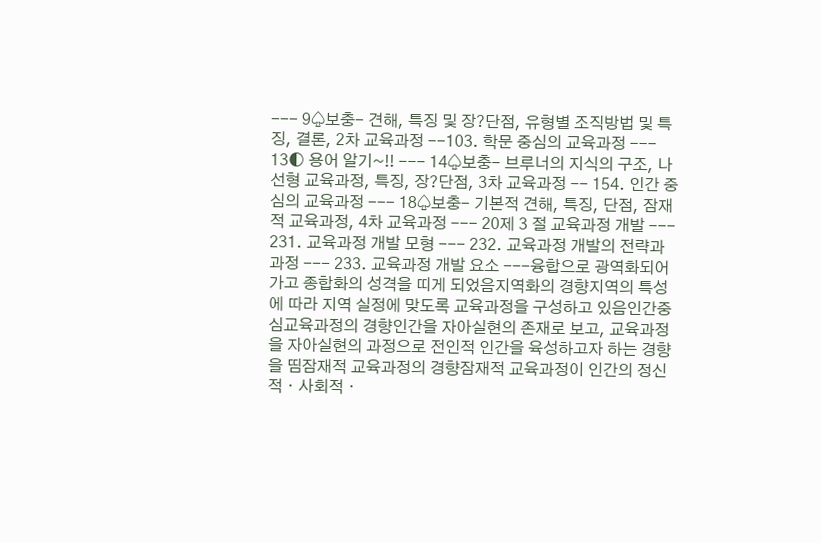--- 9♤보충- 견해, 특징 및 장?단점, 유형별 조직방법 및 특징, 결론, 2차 교육과정 --103. 학문 중심의 교육과정 --- 13◐ 용어 알기~!! --- 14♤보충- 브루너의 지식의 구조, 나선형 교육과정, 특징, 장?단점, 3차 교육과정 -- 154. 인간 중심의 교육과정 --- 18♤보충- 기본적 견해, 특징, 단점, 잠재적 교육과정, 4차 교육과정 --- 20제 3 절 교육과정 개발 --- 231. 교육과정 개발 모형 --- 232. 교육과정 개발의 전략과 과정 --- 233. 교육과정 개발 요소 ---융합으로 광역화되어 가고 종합화의 성격을 띠게 되었음지역화의 경향지역의 특성에 따라 지역 실정에 맞도록 교육과정을 구성하고 있음인간중심교육과정의 경향인간을 자아실현의 존재로 보고, 교육과정을 자아실현의 과정으로 전인적 인간을 육성하고자 하는 경향을 띰잠재적 교육과정의 경향잠재적 교육과정이 인간의 정신적ㆍ사회적ㆍ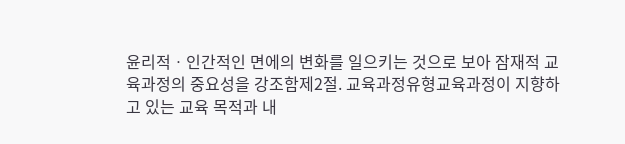윤리적ㆍ인간적인 면에의 변화를 일으키는 것으로 보아 잠재적 교육과정의 중요성을 강조함제2절. 교육과정유형교육과정이 지향하고 있는 교육 목적과 내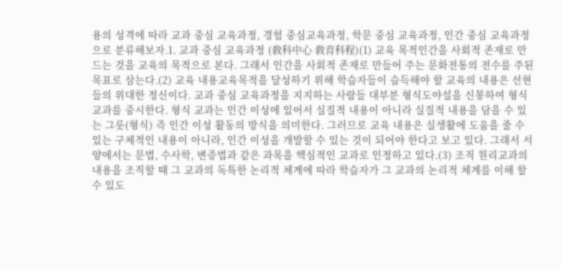용의 성격에 따라 교과 중심 교육과정, 경험 중심교육과정, 학문 중심 교육과정, 인간 중심 교육과정으로 분류해보자.1. 교과 중심 교육과정 (敎科中心 敎育科程)(1) 교육 목적인간을 사회적 존재로 만드는 것을 교육의 목적으로 본다. 그래서 인간을 사회적 존재로 만들어 주는 문화전통의 전수를 주된 목표로 삼는다.(2) 교육 내용교육목적을 달성하기 위해 학습자들이 습득해야 할 교육의 내용은 선현들의 위대한 정신이다. 교과 중심 교육과정을 지지하는 사람들 대부분 형식도야설을 신봉하여 형식 교과를 중시한다. 형식 교과는 인간 이성에 있어서 실질적 내용이 아니라 실질적 내용을 담을 수 있는 그릇(형식) 즉 인간 이성 활동의 방식을 의미한다. 그러므로 교육 내용은 실생활에 도움을 줄 수 있는 구체적인 내용이 아니라, 인간 이성을 개발할 수 있는 것이 되어야 한다고 보고 있다. 그래서 서양에서는 문법, 수사학, 변증법과 같은 과목을 핵심적인 교과로 인정하고 있다.(3) 조직 원리교과의 내용을 조직할 때 그 교과의 독특한 논리적 체계에 따라 학습자가 그 교과의 논리적 체계를 이해 할 수 있도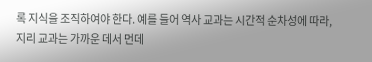록 지식을 조직하여야 한다. 예를 들어 역사 교과는 시간적 순차성에 따라, 지리 교과는 가까운 데서 먼데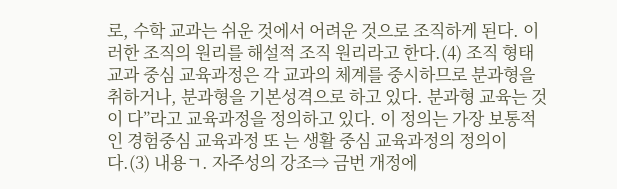로, 수학 교과는 쉬운 것에서 어려운 것으로 조직하게 된다. 이러한 조직의 원리를 해설적 조직 원리라고 한다.(4) 조직 형태교과 중심 교육과정은 각 교과의 체계를 중시하므로 분과형을 취하거나, 분과형을 기본성격으로 하고 있다. 분과형 교육는 것이 다”라고 교육과정을 정의하고 있다. 이 정의는 가장 보통적인 경험중심 교육과정 또 는 생활 중심 교육과정의 정의이다.(3) 내용ㄱ. 자주성의 강조⇒ 금번 개정에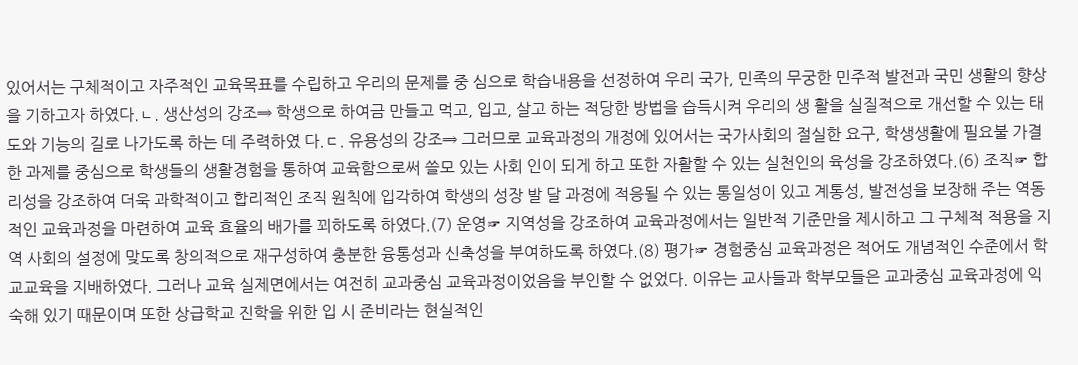있어서는 구체적이고 자주적인 교육목표를 수립하고 우리의 문제를 중 심으로 학습내용을 선정하여 우리 국가, 민족의 무궁한 민주적 발전과 국민 생활의 향상을 기하고자 하였다.ㄴ. 생산성의 강조⇒ 학생으로 하여금 만들고 먹고, 입고, 살고 하는 적당한 방법을 습득시켜 우리의 생 활을 실질적으로 개선할 수 있는 태도와 기능의 길로 나가도록 하는 데 주력하였 다.ㄷ. 유용성의 강조⇒ 그러므로 교육과정의 개정에 있어서는 국가사회의 절실한 요구, 학생생활에 필요불 가결한 과제를 중심으로 학생들의 생활경험을 통하여 교육함으로써 쓸모 있는 사회 인이 되게 하고 또한 자활할 수 있는 실천인의 육성을 강조하였다.(6) 조직☞ 합리성을 강조하여 더욱 과학적이고 합리적인 조직 원칙에 입각하여 학생의 성장 발 달 과정에 적응될 수 있는 통일성이 있고 계통성, 발전성을 보장해 주는 역동적인 교육과정을 마련하여 교육 효율의 배가를 꾀하도록 하였다.(7) 운영☞ 지역성을 강조하여 교육과정에서는 일반적 기준만을 제시하고 그 구체적 적용을 지역 사회의 설정에 맞도록 창의적으로 재구성하여 충분한 융통성과 신축성을 부여하도록 하였다.(8) 평가☞ 경험중심 교육과정은 적어도 개념적인 수준에서 학교교육을 지배하였다. 그러나 교육 실제면에서는 여전히 교과중심 교육과정이었음을 부인할 수 없었다. 이유는 교사들과 학부모들은 교과중심 교육과정에 익숙해 있기 때문이며 또한 상급학교 진학을 위한 입 시 준비라는 현실적인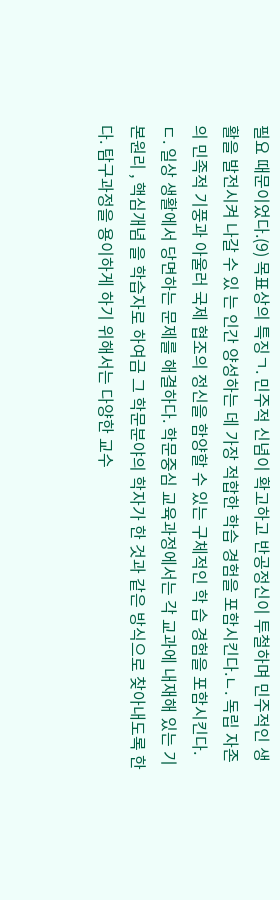필요 때문이었다.(9) 목표상의 특징ㄱ. 민주적 신념이 확고하고 반공정신이 투철하며 민주적인 생활을 발전시켜 나갈 수 있 는 인간 양성하는 데 가장 적합한 학습 경험을 포함시킨다.ㄴ. 독립 자존의 민족적 기풍과 아울러 국제 협조의 정신을 함양할 수 있는 구체적인 학 습 경험을 포함시킨다.ㄷ. 일상 생활에서 당면하는 문제를 해결하다. 학문중심 교육과정에서는 각 교과에 내재해 있는 기본원리 , 핵심개념 을 학습자로 하여금 그 학문분야의 학자가 한 것과 같은 방식으로 찾아내도록 한다. 탐구과정을 용이하게 하기 위해서는 다양한 교수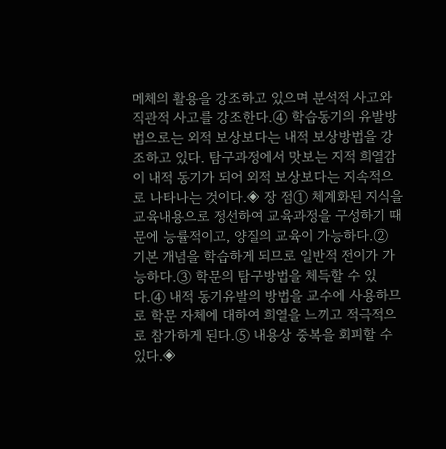메체의 활용을 강조하고 있으며 분석적 사고와 직관적 사고를 강조한다.④ 학습동기의 유발방법으로는 외적 보상보다는 내적 보상방법을 강조하고 있다. 탐구과정에서 맛보는 지적 희열감이 내적 동기가 되어 외적 보상보다는 지속적으로 나타나는 것이다.◈ 장 점① 체계화된 지식을 교육내용으로 정선하여 교육과정을 구성하기 때문에 능률적이고, 양질의 교육이 가능하다.② 기본 개념을 학습하게 되므로 일반적 전이가 가능하다.③ 학문의 탐구방법을 체득할 수 있다.④ 내적 동기유발의 방법을 교수에 사용하므로 학문 자체에 대하여 희열을 느끼고 적극적으로 참가하게 된다.⑤ 내용상 중복을 회피할 수 있다.◈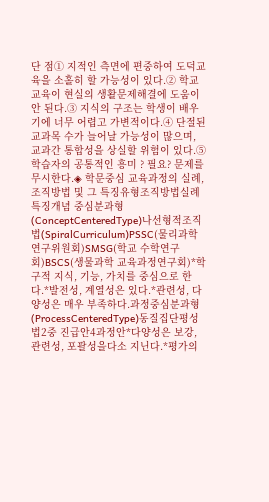단 점① 지적인 측면에 편중하여 도덕교육을 소홀히 할 가능성이 있다.② 학교교육이 현실의 생활문제해결에 도움이 안 된다.③ 지식의 구조는 학생이 배우기에 너무 어렵고 가변적이다.④ 단절된 교과목 수가 늘어날 가능성이 많으며, 교과간 통합성을 상실할 위험이 있다.⑤ 학습자의 공통적인 흥미 ? 필요? 문제를 무시한다.◈ 학문중심 교육과정의 실례, 조직방법 및 그 특징유형조직방법실례특징개념 중심분과형(ConceptCenteredType)나선형적조직법(SpiralCurriculum)PSSC(물리과학 연구위원회)SMSG(학교 수학연구회)BSCS(생물과학 교육과정연구회)*학구적 지식, 기능, 가치를 중심으로 한다.*발전성, 계열성은 있다.*관련성, 다양성은 매우 부족하다.과정중심분과형(ProcessCenteredType)동질집단평성법2중 진급안4과정안*다양성은 보강, 관련성, 포괄성을다소 지닌다.*평가의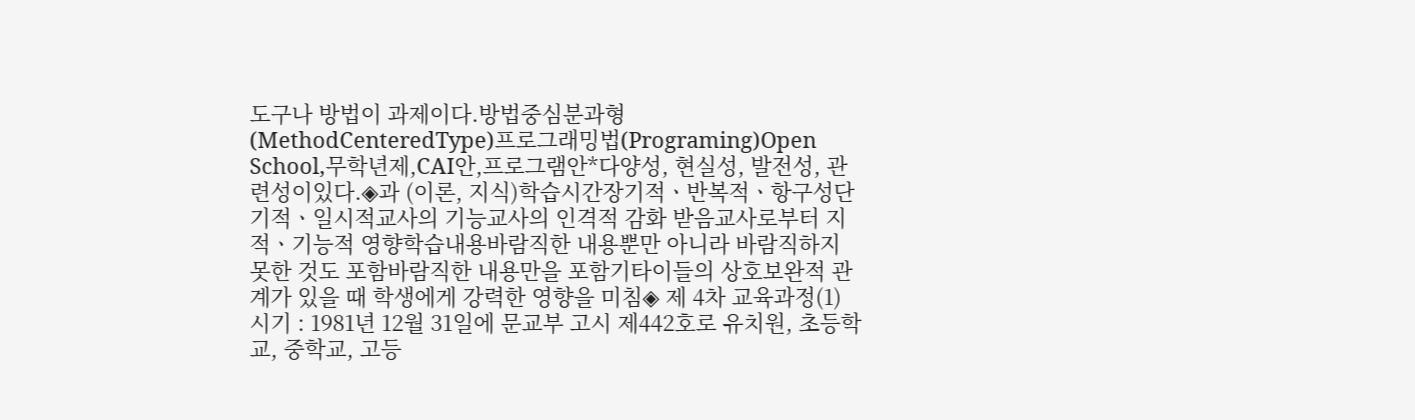도구나 방법이 과제이다.방법중심분과형(MethodCenteredType)프로그래밍법(Programing)Open School,무학년제,CAI안,프로그램안*다양성, 현실성, 발전성, 관련성이있다.◈과 (이론, 지식)학습시간장기적ㆍ반복적ㆍ항구성단기적ㆍ일시적교사의 기능교사의 인격적 감화 받음교사로부터 지적ㆍ기능적 영향학습내용바람직한 내용뿐만 아니라 바람직하지 못한 것도 포함바람직한 내용만을 포함기타이들의 상호보완적 관계가 있을 때 학생에게 강력한 영향을 미침◈ 제 4차 교육과정(1) 시기 : 1981년 12월 31일에 문교부 고시 제442호로 유치원, 초등학교, 중학교, 고등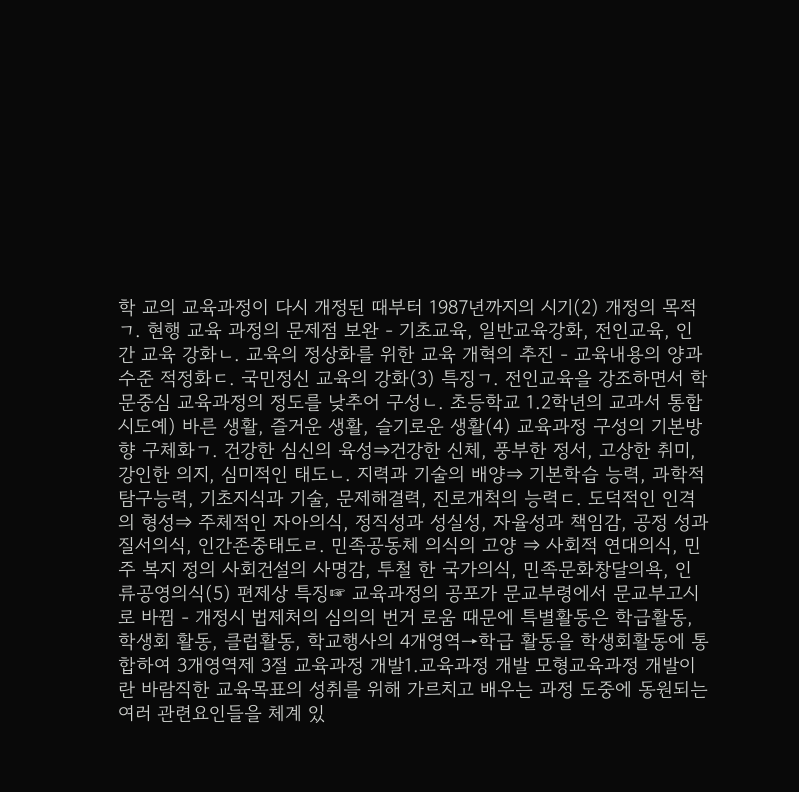학 교의 교육과정이 다시 개정된 때부터 1987년까지의 시기(2) 개정의 목적ㄱ. 현행 교육 과정의 문제점 보완 - 기초교육, 일반교육강화, 전인교육, 인간 교육 강화ㄴ. 교육의 정상화를 위한 교육 개혁의 추진 - 교육내용의 양과 수준 적정화ㄷ. 국민정신 교육의 강화(3) 특징ㄱ. 전인교육을 강조하면서 학문중심 교육과정의 정도를 낮추어 구성ㄴ. 초등학교 1.2학년의 교과서 통합 시도예) 바른 생활, 즐거운 생활, 슬기로운 생활(4) 교육과정 구성의 기본방향 구체화ㄱ. 건강한 심신의 육성⇒건강한 신체, 풍부한 정서, 고상한 취미, 강인한 의지, 심미적인 태도ㄴ. 지력과 기술의 배양⇒ 기본학습 능력, 과학적 탐구능력, 기초지식과 기술, 문제해결력, 진로개척의 능력ㄷ. 도덕적인 인격의 형성⇒ 주체적인 자아의식, 정직성과 성실성, 자율성과 책임감, 공정 성과 질서의식, 인간존중태도ㄹ. 민족공동체 의식의 고양 ⇒ 사회적 연대의식, 민주 복지 정의 사회건설의 사명감, 투철 한 국가의식, 민족문화창달의욕, 인류공영의식(5) 편제상 특징☞ 교육과정의 공포가 문교부령에서 문교부고시로 바뀜 - 개정시 법제처의 심의의 번거 로움 때문에 특별활동은 학급활동, 학생회 활동, 클럽활동, 학교행사의 4개영역→학급 활동을 학생회활동에 통합하여 3개영역제 3절 교육과정 개발1.교육과정 개발 모형교육과정 개발이란 바람직한 교육목표의 성취를 위해 가르치고 배우는 과정 도중에 동원되는 여러 관련요인들을 체계 있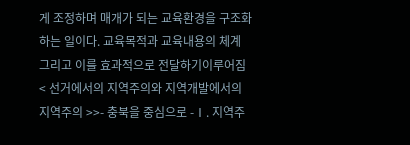게 조정하며 매개가 되는 교육환경을 구조화하는 일이다. 교육목적과 교육내용의 체계 그리고 이를 효과적으로 전달하기이루어짐
< 선거에서의 지역주의와 지역개발에서의 지역주의 >>- 충북을 중심으로 -Ⅰ. 지역주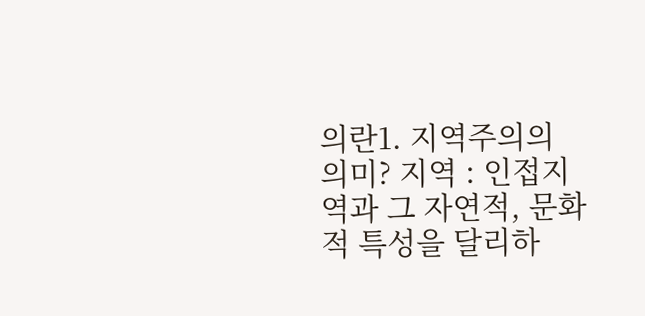의란1. 지역주의의 의미? 지역 : 인접지역과 그 자연적, 문화적 특성을 달리하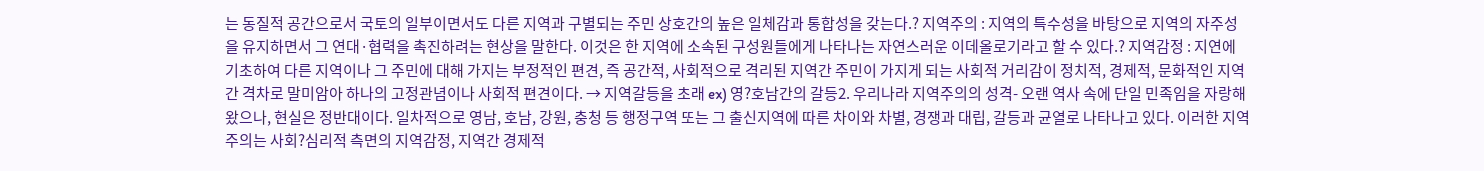는 동질적 공간으로서 국토의 일부이면서도 다른 지역과 구별되는 주민 상호간의 높은 일체감과 통합성을 갖는다.? 지역주의 : 지역의 특수성을 바탕으로 지역의 자주성을 유지하면서 그 연대·협력을 촉진하려는 현상을 말한다. 이것은 한 지역에 소속된 구성원들에게 나타나는 자연스러운 이데올로기라고 할 수 있다.? 지역감정 : 지연에 기초하여 다른 지역이나 그 주민에 대해 가지는 부정적인 편견, 즉 공간적, 사회적으로 격리된 지역간 주민이 가지게 되는 사회적 거리감이 정치적, 경제적, 문화적인 지역간 격차로 말미암아 하나의 고정관념이나 사회적 편견이다. → 지역갈등을 초래 ex) 영?호남간의 갈등2. 우리나라 지역주의의 성격- 오랜 역사 속에 단일 민족임을 자랑해왔으나, 현실은 정반대이다. 일차적으로 영남, 호남, 강원, 충청 등 행정구역 또는 그 출신지역에 따른 차이와 차별, 경쟁과 대립, 갈등과 균열로 나타나고 있다. 이러한 지역주의는 사회?심리적 측면의 지역감정, 지역간 경제적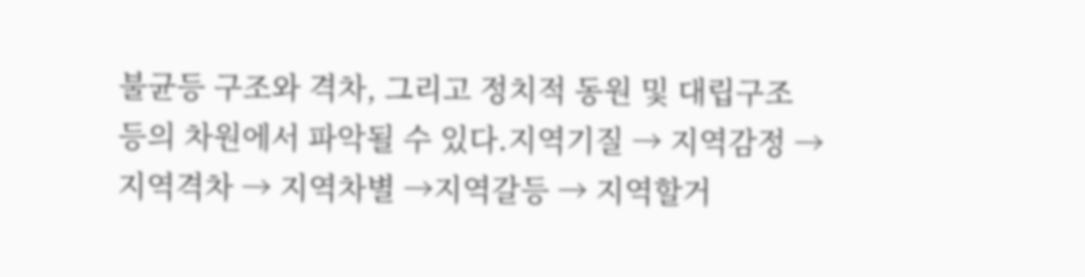불균등 구조와 격차, 그리고 정치적 동원 및 대립구조 등의 차원에서 파악될 수 있다.지역기질 → 지역감정 → 지역격차 → 지역차별 →지역갈등 → 지역할거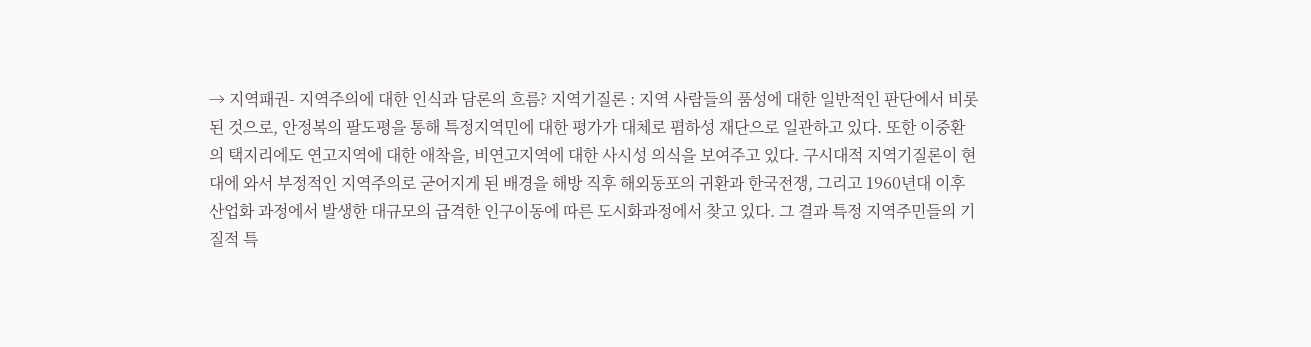→ 지역패권- 지역주의에 대한 인식과 담론의 흐름? 지역기질론 : 지역 사람들의 품성에 대한 일반적인 판단에서 비롯된 것으로, 안정복의 팔도평을 통해 특정지역민에 대한 평가가 대체로 폄하성 재단으로 일관하고 있다. 또한 이중환의 택지리에도 연고지역에 대한 애착을, 비연고지역에 대한 사시성 의식을 보여주고 있다. 구시대적 지역기질론이 현대에 와서 부정적인 지역주의로 굳어지게 된 배경을 해방 직후 해외동포의 귀환과 한국전쟁, 그리고 1960년대 이후 산업화 과정에서 발생한 대규모의 급격한 인구이동에 따른 도시화과정에서 찾고 있다. 그 결과 특정 지역주민들의 기질적 특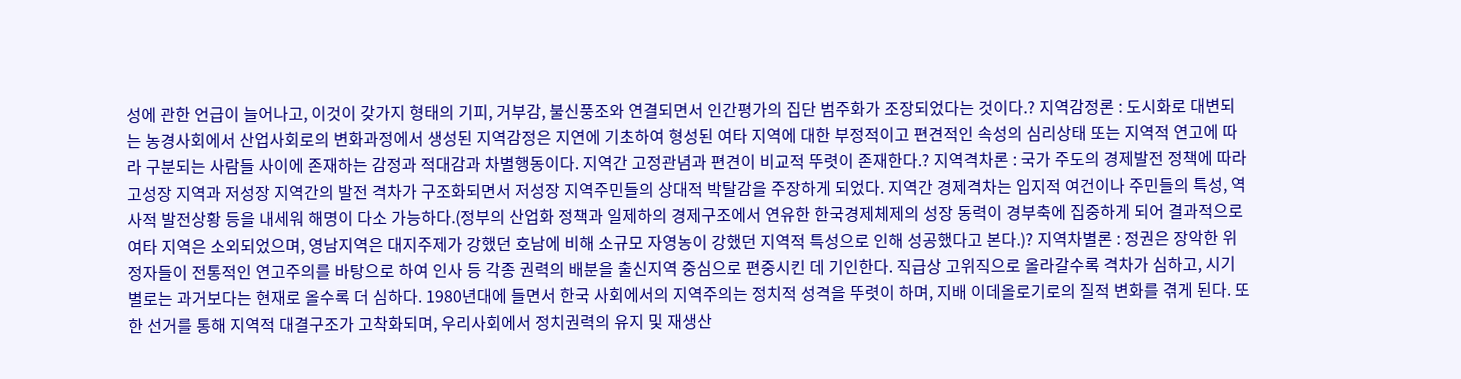성에 관한 언급이 늘어나고, 이것이 갖가지 형태의 기피, 거부감, 불신풍조와 연결되면서 인간평가의 집단 범주화가 조장되었다는 것이다.? 지역감정론 : 도시화로 대변되는 농경사회에서 산업사회로의 변화과정에서 생성된 지역감정은 지연에 기초하여 형성된 여타 지역에 대한 부정적이고 편견적인 속성의 심리상태 또는 지역적 연고에 따라 구분되는 사람들 사이에 존재하는 감정과 적대감과 차별행동이다. 지역간 고정관념과 편견이 비교적 뚜렷이 존재한다.? 지역격차론 : 국가 주도의 경제발전 정책에 따라 고성장 지역과 저성장 지역간의 발전 격차가 구조화되면서 저성장 지역주민들의 상대적 박탈감을 주장하게 되었다. 지역간 경제격차는 입지적 여건이나 주민들의 특성, 역사적 발전상황 등을 내세워 해명이 다소 가능하다.(정부의 산업화 정책과 일제하의 경제구조에서 연유한 한국경제체제의 성장 동력이 경부축에 집중하게 되어 결과적으로 여타 지역은 소외되었으며, 영남지역은 대지주제가 강했던 호남에 비해 소규모 자영농이 강했던 지역적 특성으로 인해 성공했다고 본다.)? 지역차별론 : 정권은 장악한 위정자들이 전통적인 연고주의를 바탕으로 하여 인사 등 각종 권력의 배분을 출신지역 중심으로 편중시킨 데 기인한다. 직급상 고위직으로 올라갈수록 격차가 심하고, 시기별로는 과거보다는 현재로 올수록 더 심하다. 1980년대에 들면서 한국 사회에서의 지역주의는 정치적 성격을 뚜렷이 하며, 지배 이데올로기로의 질적 변화를 겪게 된다. 또한 선거를 통해 지역적 대결구조가 고착화되며, 우리사회에서 정치권력의 유지 및 재생산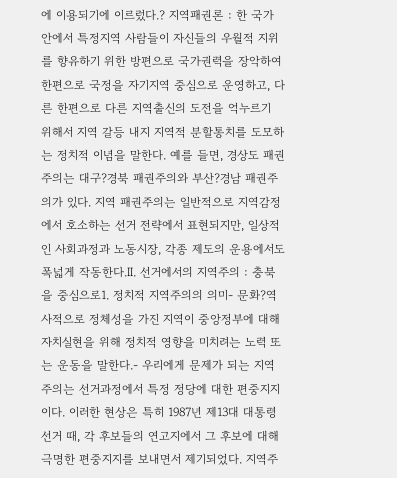에 이용되기에 이르렀다.? 지역패권론 : 한 국가 안에서 특정지역 사람들이 자신들의 우월적 지위를 향유하기 위한 방편으로 국가권력을 장악하여 한편으로 국정을 자기지역 중심으로 운영하고, 다른 한편으로 다른 지역출신의 도전을 억누르기 위해서 지역 갈등 내지 지역적 분할통치를 도모하는 정치적 이념을 말한다. 예를 들면, 경상도 패권주의는 대구?경북 패권주의와 부산?경남 패권주의가 있다. 지역 패권주의는 일반적으로 지역감정에서 호소하는 선거 전략에서 표현되지만, 일상적인 사회과정과 노동시장, 각종 제도의 운용에서도 폭넓게 작동한다.Ⅱ. 선거에서의 지역주의 : 충북을 중심으로1. 정치적 지역주의의 의미- 문화?역사적으로 정체성을 가진 지역이 중앙정부에 대해 자치실현을 위해 정치적 영향을 미치려는 노력 또는 운동을 말한다.- 우리에게 문제가 되는 지역주의는 선거과정에서 특정 정당에 대한 편중지지이다. 이러한 현상은 특히 1987년 제13대 대통령선거 때, 각 후보들의 연고지에서 그 후보에 대해 극명한 편중지지를 보내면서 제기되었다. 지역주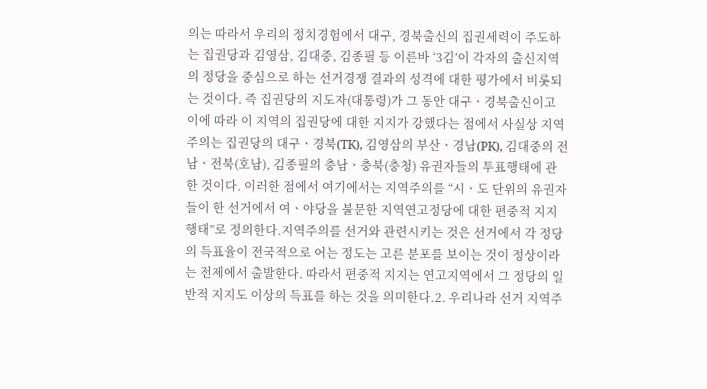의는 따라서 우리의 정치경험에서 대구, 경북출신의 집권세력이 주도하는 집권당과 김영삼, 김대중, 김종필 등 이른바 ‘3김’이 각자의 출신지역의 정당을 중심으로 하는 선거경쟁 결과의 성격에 대한 평가에서 비롯되는 것이다. 즉 집권당의 지도자(대통령)가 그 동안 대구ㆍ경북출신이고 이에 따라 이 지역의 집권당에 대한 지지가 강했다는 점에서 사실상 지역주의는 집권당의 대구ㆍ경북(TK), 김영삼의 부산ㆍ경남(PK), 김대중의 전남ㆍ전북(호남), 김종필의 충남ㆍ충북(충청) 유권자들의 투표행태에 관한 것이다. 이러한 점에서 여기에서는 지역주의를 “시ㆍ도 단위의 유권자들이 한 선거에서 여ㆍ야당을 불문한 지역연고정당에 대한 편중적 지지행태”로 정의한다.지역주의를 선거와 관련시키는 것은 선거에서 각 정당의 득표율이 전국적으로 어는 정도는 고른 분포를 보이는 것이 정상이라는 전제에서 출발한다. 따라서 편중적 지지는 연고지역에서 그 정당의 일반적 지지도 이상의 득표를 하는 것을 의미한다.2. 우리나라 선거 지역주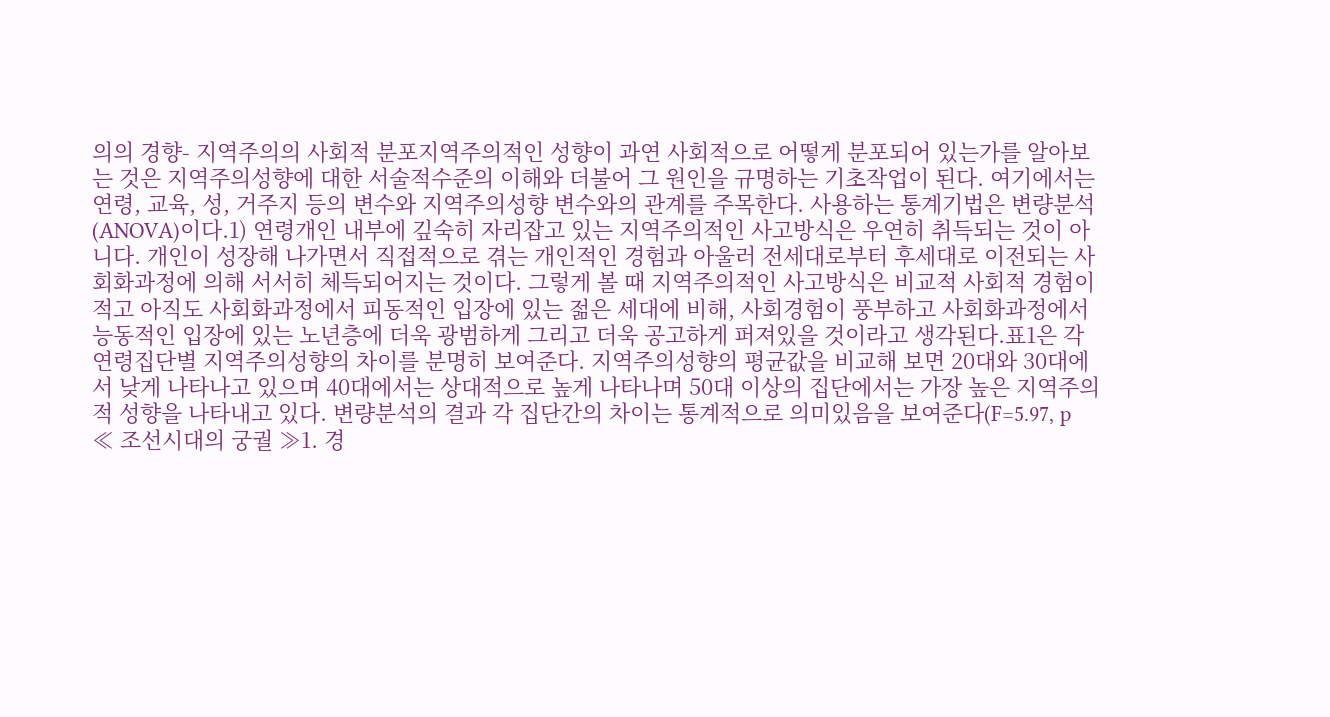의의 경향- 지역주의의 사회적 분포지역주의적인 성향이 과연 사회적으로 어떻게 분포되어 있는가를 알아보는 것은 지역주의성향에 대한 서술적수준의 이해와 더불어 그 원인을 규명하는 기초작업이 된다. 여기에서는 연령, 교육, 성, 거주지 등의 변수와 지역주의성향 변수와의 관계를 주목한다. 사용하는 통계기법은 변량분석(ANOVA)이다.1) 연령개인 내부에 깊숙히 자리잡고 있는 지역주의적인 사고방식은 우연히 취득되는 것이 아니다. 개인이 성장해 나가면서 직접적으로 겪는 개인적인 경험과 아울러 전세대로부터 후세대로 이전되는 사회화과정에 의해 서서히 체득되어지는 것이다. 그렇게 볼 때 지역주의적인 사고방식은 비교적 사회적 경험이 적고 아직도 사회화과정에서 피동적인 입장에 있는 젊은 세대에 비해, 사회경험이 풍부하고 사회화과정에서 능동적인 입장에 있는 노년층에 더욱 광범하게 그리고 더욱 공고하게 퍼져있을 것이라고 생각된다.표1은 각 연령집단별 지역주의성향의 차이를 분명히 보여준다. 지역주의성향의 평균값을 비교해 보면 20대와 30대에서 낮게 나타나고 있으며 40대에서는 상대적으로 높게 나타나며 50대 이상의 집단에서는 가장 높은 지역주의적 성향을 나타내고 있다. 변량분석의 결과 각 집단간의 차이는 통계적으로 의미있음을 보여준다(F=5.97, p
≪ 조선시대의 궁궐 ≫1. 경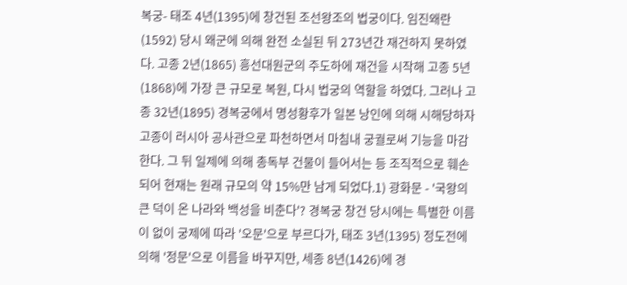복궁- 태조 4년(1395)에 창건된 조선왕조의 법궁이다. 임진왜란(1592) 당시 왜군에 의해 완전 소실된 뒤 273년간 재건하지 못하였다. 고종 2년(1865) 흥선대원군의 주도하에 재건을 시작해 고종 5년(1868)에 가장 큰 규모로 복원, 다시 법궁의 역할을 하였다. 그러나 고종 32년(1895) 경복궁에서 명성황후가 일본 낭인에 의해 시해당하자 고종이 러시아 공사관으로 파천하면서 마침내 궁궐로써 기능을 마감한다. 그 뒤 일제에 의해 총독부 건물이 들어서는 등 조직적으로 훼손되어 현재는 원래 규모의 약 15%만 남게 되었다.1) 광화문 - '국왕의 큰 덕이 온 나라와 백성을 비춘다'? 경복궁 창건 당시에는 특별한 이름이 없이 궁제에 따라 '오문'으로 부르다가, 태조 3년(1395) 정도전에 의해 '정문'으로 이름을 바꾸지만, 세종 8년(1426)에 경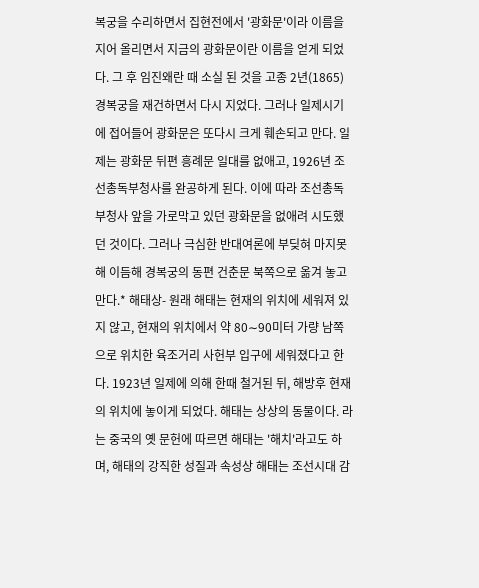복궁을 수리하면서 집현전에서 '광화문'이라 이름을 지어 올리면서 지금의 광화문이란 이름을 얻게 되었다. 그 후 임진왜란 때 소실 된 것을 고종 2년(1865) 경복궁을 재건하면서 다시 지었다. 그러나 일제시기에 접어들어 광화문은 또다시 크게 훼손되고 만다. 일제는 광화문 뒤편 흥례문 일대를 없애고, 1926년 조선총독부청사를 완공하게 된다. 이에 따라 조선총독부청사 앞을 가로막고 있던 광화문을 없애려 시도했던 것이다. 그러나 극심한 반대여론에 부딪혀 마지못해 이듬해 경복궁의 동편 건춘문 북쪽으로 옮겨 놓고 만다.* 해태상- 원래 해태는 현재의 위치에 세워져 있지 않고, 현재의 위치에서 약 80∼90미터 가량 남쪽으로 위치한 육조거리 사헌부 입구에 세워졌다고 한다. 1923년 일제에 의해 한때 철거된 뒤, 해방후 현재의 위치에 놓이게 되었다. 해태는 상상의 동물이다. 라는 중국의 옛 문헌에 따르면 해태는 '해치'라고도 하며, 해태의 강직한 성질과 속성상 해태는 조선시대 감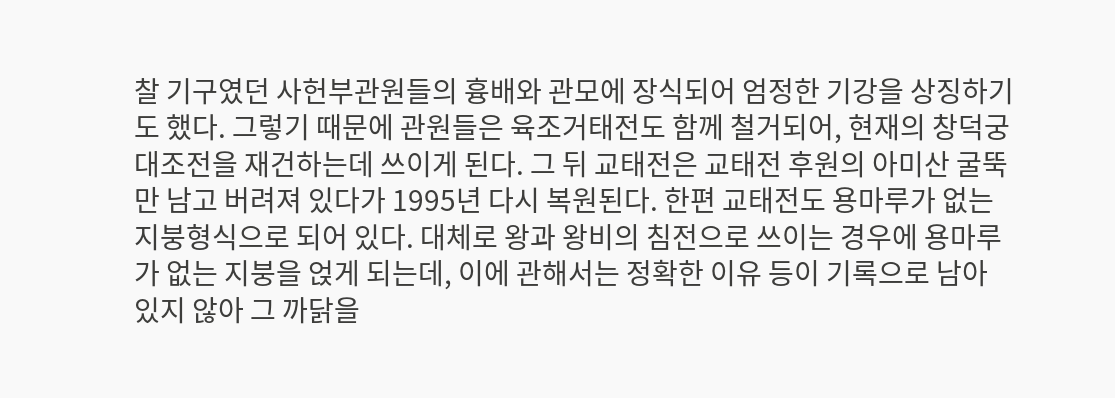찰 기구였던 사헌부관원들의 흉배와 관모에 장식되어 엄정한 기강을 상징하기도 했다. 그렇기 때문에 관원들은 육조거태전도 함께 철거되어, 현재의 창덕궁 대조전을 재건하는데 쓰이게 된다. 그 뒤 교태전은 교태전 후원의 아미산 굴뚝만 남고 버려져 있다가 1995년 다시 복원된다. 한편 교태전도 용마루가 없는 지붕형식으로 되어 있다. 대체로 왕과 왕비의 침전으로 쓰이는 경우에 용마루가 없는 지붕을 얹게 되는데, 이에 관해서는 정확한 이유 등이 기록으로 남아 있지 않아 그 까닭을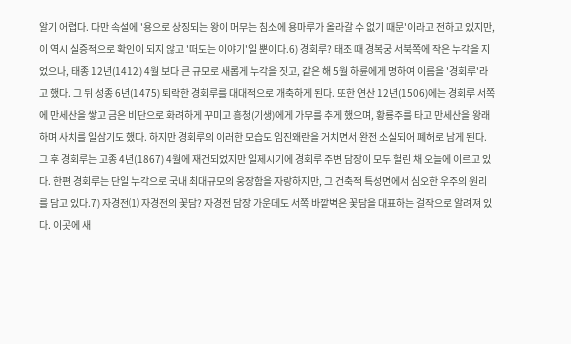알기 어렵다. 다만 속설에 '용으로 상징되는 왕이 머무는 침소에 용마루가 올라갈 수 없기 때문'이라고 전하고 있지만, 이 역시 실증적으로 확인이 되지 않고 '떠도는 이야기'일 뿐이다.6) 경회루? 태조 때 경복궁 서북쪽에 작은 누각을 지었으나, 태종 12년(1412) 4월 보다 큰 규모로 새롭게 누각을 짓고, 같은 해 5월 하륜에게 명하여 이름을 '경회루'라고 했다. 그 뒤 성종 6년(1475) 퇴락한 경회루를 대대적으로 개축하게 된다. 또한 연산 12년(1506)에는 경회루 서쪽에 만세산을 쌓고 금은 비단으로 화려하게 꾸미고 흥청(기생)에게 가무를 추게 했으며, 황룡주를 타고 만세산을 왕래하며 사치를 일삼기도 했다. 하지만 경회루의 이러한 모습도 임진왜란을 거치면서 완전 소실되어 폐허로 남게 된다. 그 후 경회루는 고종 4년(1867) 4월에 재건되었지만 일제시기에 경회루 주변 담장이 모두 헐린 채 오늘에 이르고 있다. 한편 경회루는 단일 누각으로 국내 최대규모의 웅장함을 자랑하지만, 그 건축적 특성면에서 심오한 우주의 원리를 담고 있다.7) 자경전⑴ 자경전의 꽃담? 자경전 담장 가운데도 서쪽 바깥벽은 꽃담을 대표하는 걸작으로 알려져 있다. 이곳에 새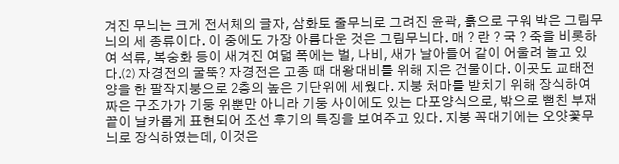겨진 무늬는 크게 전서체의 글자, 삼화토 줄무늬로 그려진 윤곽, 흙으로 구워 박은 그림무늬의 세 종류이다. 이 중에도 가장 아름다운 것은 그림무늬다. 매 ? 란 ? 국 ? 죽을 비롯하여 석류, 복숭화 등이 새겨진 여덟 폭에는 벌, 나비, 새가 날아들어 같이 어울려 놀고 있다.⑵ 자경전의 굴뚝? 자경전은 고종 때 대왕대비를 위해 지은 건물이다. 이곳도 교태전양을 한 팔작지붕으로 2층의 높은 기단위에 세웠다. 지붕 처마를 받치기 위해 장식하여 짜은 구조가가 기둥 위뿐만 아니라 기둥 사이에도 있는 다포양식으로, 밖으로 뻗친 부재 끝이 날카롭게 표현되어 조선 후기의 특징을 보여주고 있다. 지붕 꼭대기에는 오얏꽃무늬로 장식하였는데, 이것은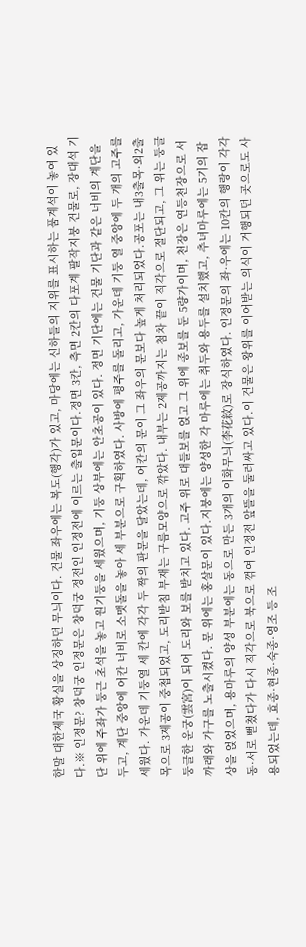한말 대한제국 황실을 상징하던 무늬이다. 건물 좌우에는 복도(행각)가 있고, 마당에는 신하들의 지위를 표시하는 품계석이 놓여 있다.※ 인정문? 창덕궁 인정문은 창덕궁 정전인 인정전에 이르는 출입문이다.정면 3칸, 측면 2칸의 다포계 팔작지붕 건물로, 장대석 기단 위에 주좌가 둥근 초석을 놓고 원기둥을 세웠으며, 기둥 상부에는 안초공이 있다. 정면 기단에는 건물 기단과 같은 너비의 계단을 두고, 계단 중앙에 어칸 너비로 소맷돌을 놓아 세 부분으로 구획하였다. 사방에 평주를 돌리고, 가운데 기둥 열 중앙에 두 개의 고주를 세웠다. 가운데 기둥열 세 칸에 각각 두 짝의 판문을 달았는데, 어칸의 문이 그 좌우의 문보다 높게 처리되었다.공포는 내3출목·외2출목으로 3제공이 중첩되었고, 도리받침 부재는 구름모양으로 깎았다. 내부는 2제공까지는 첨차 끝이 직각으로 절단되고, 그 위는 둥글둥글한 운궁(雲宮)이 되어 도리와 보를 받치고 있다. 고주 위로 대들보를 얹고 그 위에 종보를 둔 5량가이며, 천장은 연등천장으로 서까래와 가구를 노출시켰다. 문 위에는 홍살문이 있다.지붕에는 양성한 각 마루에는 취두와 용두를 설치했고, 추녀마루에는 5기의 잡상을 얹었으며, 용마루의 양성 부분에는 동으로 만든 3개의 이화무늬(李花紋)로 장식하였다. 인정문의 좌·우에는 10칸의 행랑이 각각 동·서로 뻗쳤다가 다시 직각으로 북으로 꺾여 인정전 앞뜰을 둘러싸고 있다.이 건물은 왕위를 이어받는 의식이 거행되던 곳으로도 사용되었는데, 효종·현종·숙종·영조 등 조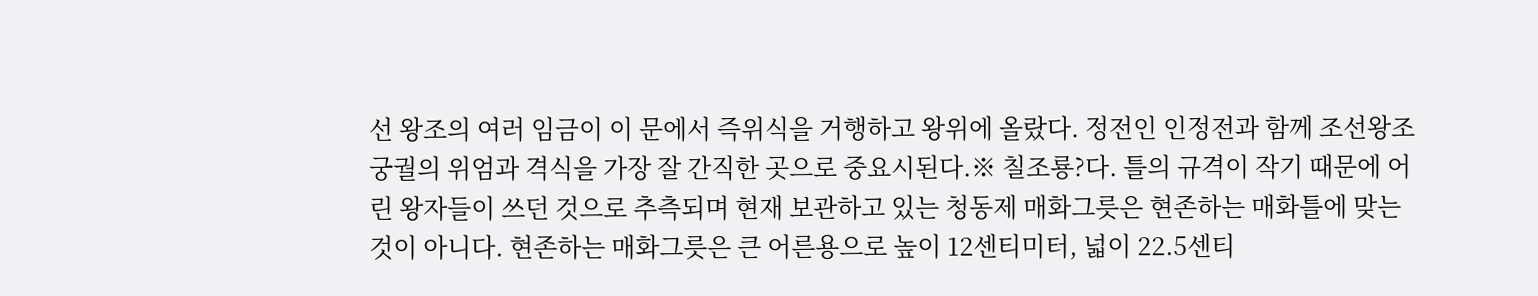선 왕조의 여러 임금이 이 문에서 즉위식을 거행하고 왕위에 올랐다. 정전인 인정전과 함께 조선왕조 궁궐의 위엄과 격식을 가장 잘 간직한 곳으로 중요시된다.※ 칠조룡?다. 틀의 규격이 작기 때문에 어린 왕자들이 쓰던 것으로 추측되며 현재 보관하고 있는 청동제 매화그릇은 현존하는 매화틀에 맞는 것이 아니다. 현존하는 매화그릇은 큰 어른용으로 높이 12센티미터, 넓이 22.5센티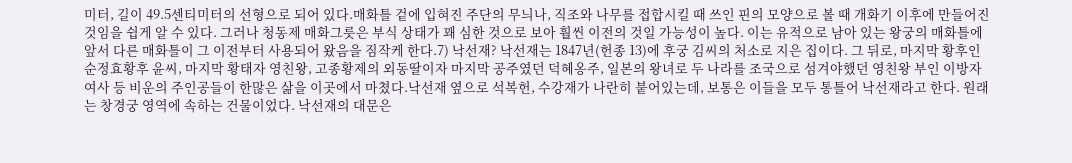미터, 길이 49.5센티미터의 선형으로 되어 있다.매화틀 겉에 입혀진 주단의 무늬나, 직조와 나무를 접합시킬 때 쓰인 핀의 모양으로 볼 때 개화기 이후에 만들어진 것임을 쉽게 알 수 있다. 그러나 청동제 매화그릇은 부식 상태가 꽤 심한 것으로 보아 훨씬 이전의 것일 가능성이 높다. 이는 유적으로 남아 있는 왕궁의 매화틀에 앞서 다른 매화틀이 그 이전부터 사용되어 왔음을 짐작케 한다.7) 낙선재? 낙선재는 1847년(헌종 13)에 후궁 김씨의 처소로 지은 집이다. 그 뒤로, 마지막 황후인 순정효황후 윤씨, 마지막 황태자 영친왕, 고종황제의 외동딸이자 마지막 공주였던 덕혜옹주, 일본의 왕녀로 두 나라를 조국으로 섬겨야했던 영친왕 부인 이방자 여사 등 비운의 주인공들이 한많은 삶을 이곳에서 마쳤다.낙선재 옆으로 석복헌, 수강재가 나란히 붙어있는데, 보통은 이들을 모두 통틀어 낙선재라고 한다. 원래는 창경궁 영역에 속하는 건물이었다. 낙선재의 대문은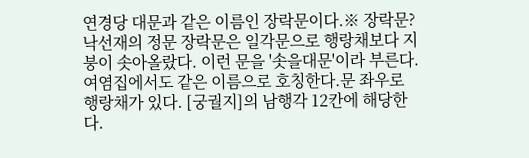연경당 대문과 같은 이름인 장락문이다.※ 장락문? 낙선재의 정문 장락문은 일각문으로 행랑채보다 지붕이 솟아올랐다. 이런 문을 '솟을대문'이라 부른다. 여염집에서도 같은 이름으로 호칭한다.문 좌우로 행랑채가 있다. [궁궐지]의 남행각 12칸에 해당한다.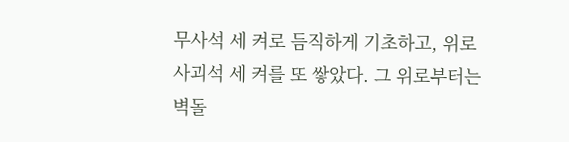무사석 세 켜로 듬직하게 기초하고, 위로 사괴석 세 켜를 또 쌓았다. 그 위로부터는 벽돌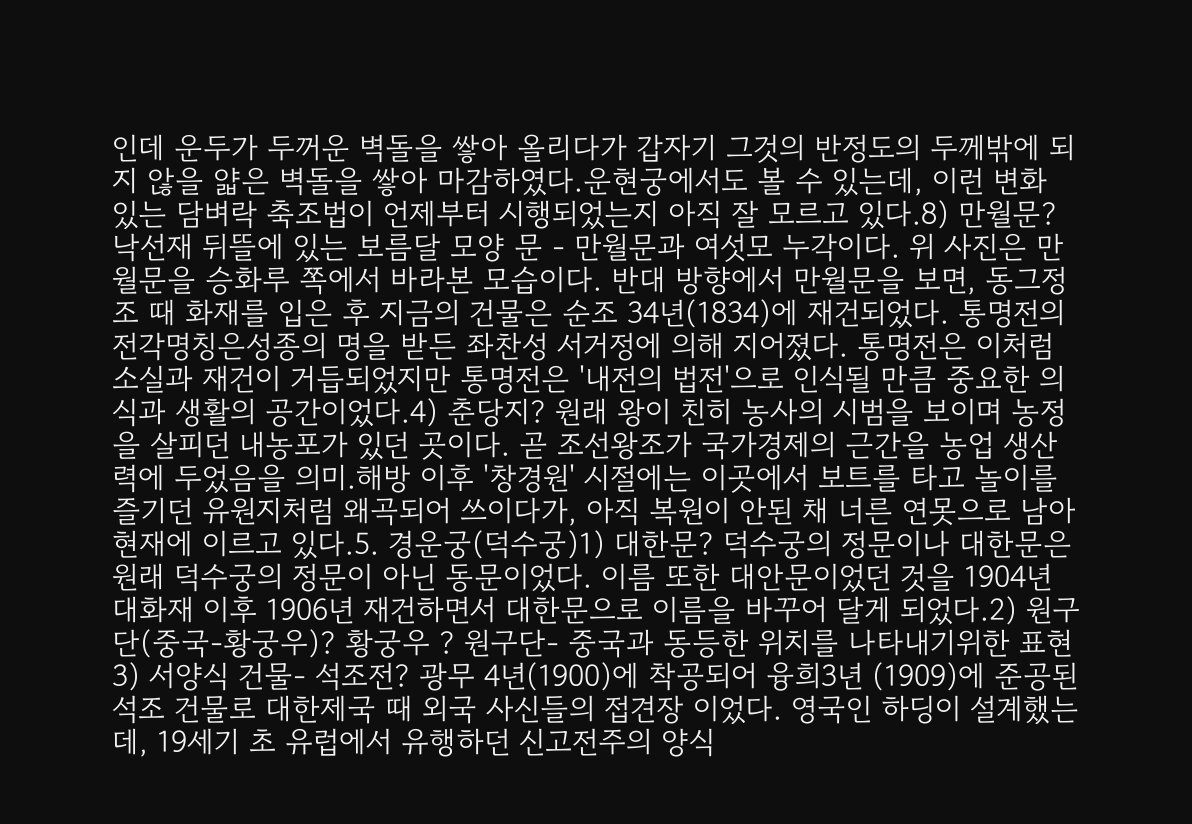인데 운두가 두꺼운 벽돌을 쌓아 올리다가 갑자기 그것의 반정도의 두께밖에 되지 않을 얇은 벽돌을 쌓아 마감하였다.운현궁에서도 볼 수 있는데, 이런 변화 있는 담벼락 축조법이 언제부터 시행되었는지 아직 잘 모르고 있다.8) 만월문? 낙선재 뒤뜰에 있는 보름달 모양 문 - 만월문과 여섯모 누각이다. 위 사진은 만월문을 승화루 쪽에서 바라본 모습이다. 반대 방향에서 만월문을 보면, 동그정조 때 화재를 입은 후 지금의 건물은 순조 34년(1834)에 재건되었다. 통명전의 전각명칭은성종의 명을 받든 좌찬성 서거정에 의해 지어졌다. 통명전은 이처럼 소실과 재건이 거듭되었지만 통명전은 '내전의 법전'으로 인식될 만큼 중요한 의식과 생활의 공간이었다.4) 춘당지? 원래 왕이 친히 농사의 시범을 보이며 농정을 살피던 내농포가 있던 곳이다. 곧 조선왕조가 국가경제의 근간을 농업 생산력에 두었음을 의미.해방 이후 '창경원' 시절에는 이곳에서 보트를 타고 놀이를 즐기던 유원지처럼 왜곡되어 쓰이다가, 아직 복원이 안된 채 너른 연못으로 남아 현재에 이르고 있다.5. 경운궁(덕수궁)1) 대한문? 덕수궁의 정문이나 대한문은 원래 덕수궁의 정문이 아닌 동문이었다. 이름 또한 대안문이었던 것을 1904년 대화재 이후 1906년 재건하면서 대한문으로 이름을 바꾸어 달게 되었다.2) 원구단(중국-황궁우)? 황궁우 ? 원구단- 중국과 동등한 위치를 나타내기위한 표현3) 서양식 건물- 석조전? 광무 4년(1900)에 착공되어 융희3년 (1909)에 준공된 석조 건물로 대한제국 때 외국 사신들의 접견장 이었다. 영국인 하딩이 설계했는데, 19세기 초 유럽에서 유행하던 신고전주의 양식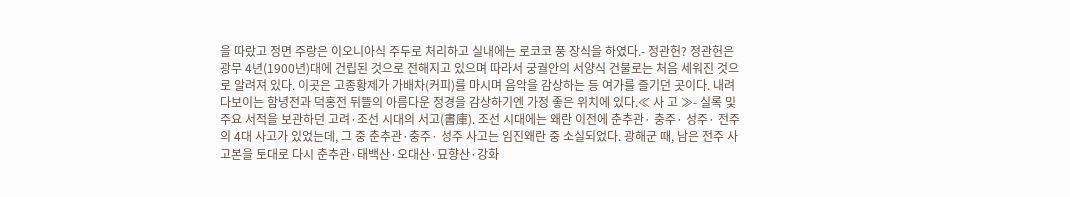을 따랐고 정면 주랑은 이오니아식 주두로 처리하고 실내에는 로코코 풍 장식을 하였다.- 정관헌? 정관헌은 광무 4년(1900년)대에 건립된 것으로 전해지고 있으며 따라서 궁궐안의 서양식 건물로는 처음 세워진 것으로 알려져 있다. 이곳은 고종황제가 가배차(커피)를 마시며 음악을 감상하는 등 여가를 즐기던 곳이다. 내려다보이는 함녕전과 덕홍전 뒤뜰의 아름다운 정경을 감상하기엔 가정 좋은 위치에 있다.≪ 사 고 ≫- 실록 및 주요 서적을 보관하던 고려·조선 시대의 서고(書庫). 조선 시대에는 왜란 이전에 춘추관· 충주· 성주· 전주의 4대 사고가 있었는데, 그 중 춘추관·충주· 성주 사고는 임진왜란 중 소실되었다. 광해군 때, 남은 전주 사고본을 토대로 다시 춘추관·태백산·오대산·묘향산·강화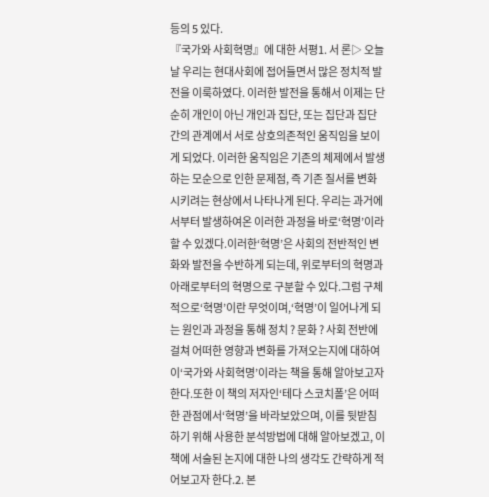등의 5 있다.
『국가와 사회혁명』에 대한 서평1. 서 론▷ 오늘날 우리는 현대사회에 접어들면서 많은 정치적 발전을 이룩하였다. 이러한 발전을 통해서 이제는 단순히 개인이 아닌 개인과 집단, 또는 집단과 집단간의 관계에서 서로 상호의존적인 움직임을 보이게 되었다. 이러한 움직임은 기존의 체제에서 발생하는 모순으로 인한 문제점, 즉 기존 질서를 변화시키려는 현상에서 나타나게 된다. 우리는 과거에서부터 발생하여온 이러한 과정을 바로‘혁명’이라 할 수 있겠다.이러한‘혁명’은 사회의 전반적인 변화와 발전을 수반하게 되는데, 위로부터의 혁명과 아래로부터의 혁명으로 구분할 수 있다.그럼 구체적으로‘혁명’이란 무엇이며,‘혁명’이 일어나게 되는 원인과 과정을 통해 정치 ? 문화 ? 사회 전반에 걸쳐 어떠한 영향과 변화를 가져오는지에 대하여 이‘국가와 사회혁명’이라는 책을 통해 알아보고자 한다.또한 이 책의 저자인‘테다 스코치폴’은 어떠한 관점에서‘혁명’을 바라보았으며, 이를 뒷받침하기 위해 사용한 분석방법에 대해 알아보겠고, 이 책에 서술된 논지에 대한 나의 생각도 간략하게 적어보고자 한다.2. 본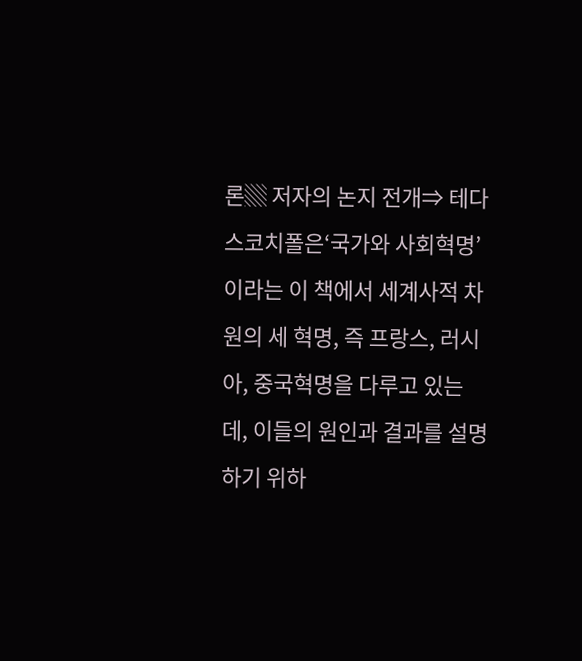론▒ 저자의 논지 전개⇒ 테다 스코치폴은‘국가와 사회혁명’이라는 이 책에서 세계사적 차원의 세 혁명, 즉 프랑스, 러시아, 중국혁명을 다루고 있는데, 이들의 원인과 결과를 설명하기 위하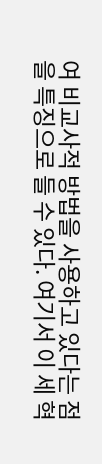여 비교사적 방법을 사용하고 있다는 점을 특징으로 들 수 있다. 여기서 이 세 혁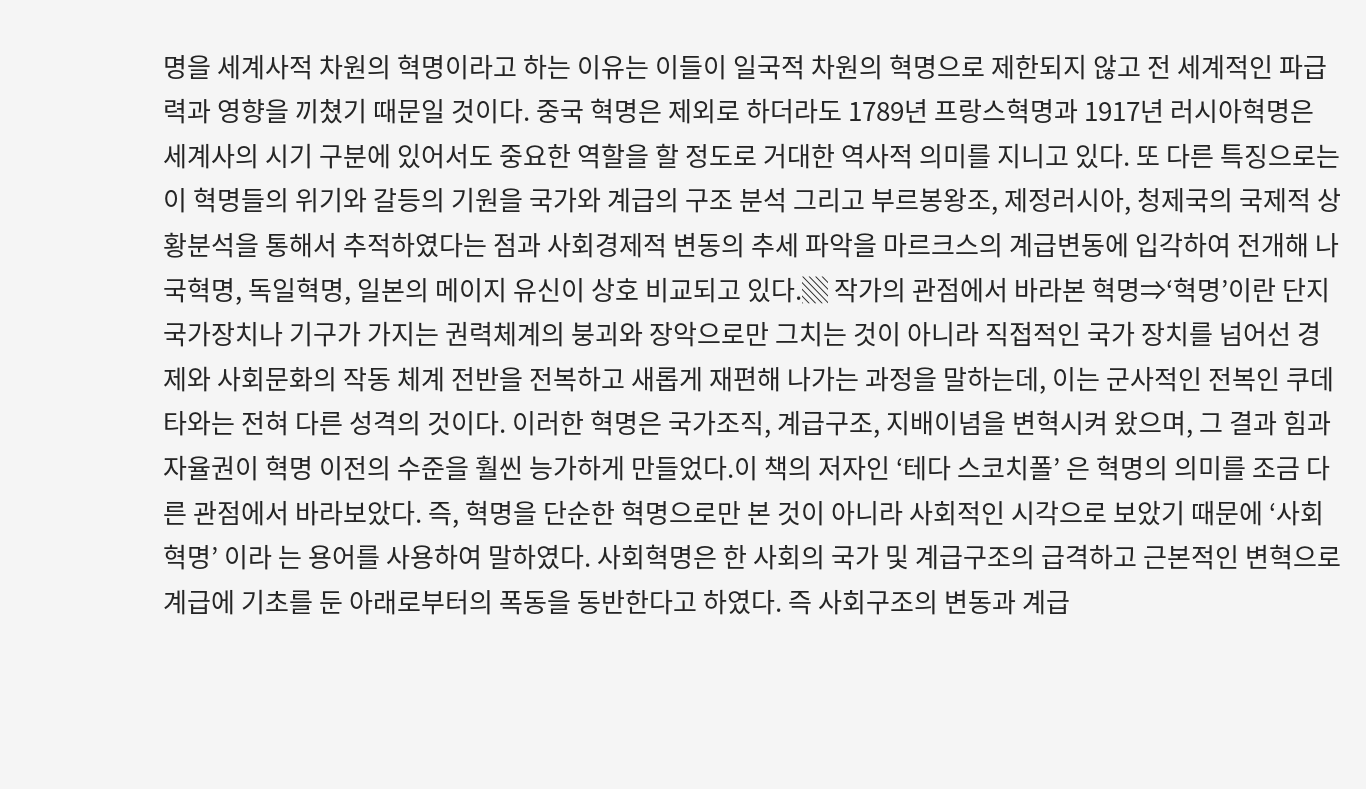명을 세계사적 차원의 혁명이라고 하는 이유는 이들이 일국적 차원의 혁명으로 제한되지 않고 전 세계적인 파급력과 영향을 끼쳤기 때문일 것이다. 중국 혁명은 제외로 하더라도 1789년 프랑스혁명과 1917년 러시아혁명은 세계사의 시기 구분에 있어서도 중요한 역할을 할 정도로 거대한 역사적 의미를 지니고 있다. 또 다른 특징으로는 이 혁명들의 위기와 갈등의 기원을 국가와 계급의 구조 분석 그리고 부르봉왕조, 제정러시아, 청제국의 국제적 상황분석을 통해서 추적하였다는 점과 사회경제적 변동의 추세 파악을 마르크스의 계급변동에 입각하여 전개해 나국혁명, 독일혁명, 일본의 메이지 유신이 상호 비교되고 있다.▒ 작가의 관점에서 바라본 혁명⇒‘혁명’이란 단지 국가장치나 기구가 가지는 권력체계의 붕괴와 장악으로만 그치는 것이 아니라 직접적인 국가 장치를 넘어선 경제와 사회문화의 작동 체계 전반을 전복하고 새롭게 재편해 나가는 과정을 말하는데, 이는 군사적인 전복인 쿠데타와는 전혀 다른 성격의 것이다. 이러한 혁명은 국가조직, 계급구조, 지배이념을 변혁시켜 왔으며, 그 결과 힘과 자율권이 혁명 이전의 수준을 훨씬 능가하게 만들었다.이 책의 저자인 ‘테다 스코치폴’ 은 혁명의 의미를 조금 다른 관점에서 바라보았다. 즉, 혁명을 단순한 혁명으로만 본 것이 아니라 사회적인 시각으로 보았기 때문에 ‘사회혁명’ 이라 는 용어를 사용하여 말하였다. 사회혁명은 한 사회의 국가 및 계급구조의 급격하고 근본적인 변혁으로 계급에 기초를 둔 아래로부터의 폭동을 동반한다고 하였다. 즉 사회구조의 변동과 계급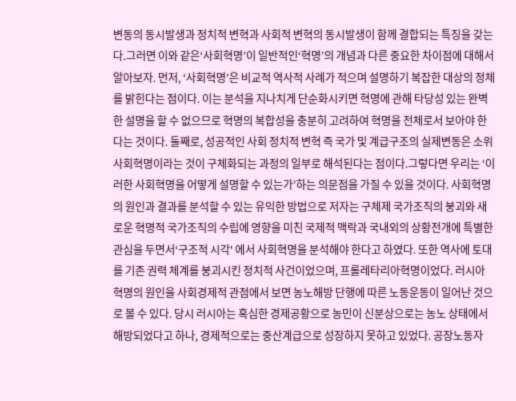변동의 동시발생과 정치적 변혁과 사회적 변혁의 동시발생이 함께 결합되는 특징을 갖는다.그러면 이와 같은‘사회혁명’이 일반적인‘혁명’의 개념과 다른 중요한 차이점에 대해서 알아보자. 먼저, ‘사회혁명’은 비교적 역사적 사례가 적으며 설명하기 복잡한 대상의 정체를 밝힌다는 점이다. 이는 분석을 지나치게 단순화시키면 혁명에 관해 타당성 있는 완벽한 설명을 할 수 없으므로 혁명의 복합성을 충분히 고려하여 혁명을 전체로서 보아야 한다는 것이다. 둘째로, 성공적인 사회 정치적 변혁 즉 국가 및 계급구조의 실제변동은 소위 사회혁명이라는 것이 구체화되는 과정의 일부로 해석된다는 점이다.그렇다면 우리는 ‘이러한 사회혁명을 어떻게 설명할 수 있는가’하는 의문점을 가질 수 있을 것이다. 사회혁명의 원인과 결과를 분석할 수 있는 유익한 방법으로 저자는 구체제 국가조직의 붕괴와 새로운 혁명적 국가조직의 수립에 영향을 미친 국제적 맥락과 국내외의 상황전개에 특별한 관심을 두면서‘구조적 시각' 에서 사회혁명을 분석해야 한다고 하였다. 또한 역사에 토대를 기존 권력 체계를 붕괴시킨 정치적 사건이었으며, 프롤레타리아혁명이었다. 러시아 혁명의 원인을 사회경제적 관점에서 보면 농노해방 단행에 따른 노동운동이 일어난 것으로 볼 수 있다. 당시 러시아는 혹심한 경제공황으로 농민이 신분상으로는 농노 상태에서 해방되었다고 하나, 경제적으로는 중산계급으로 성장하지 못하고 있었다. 공장노동자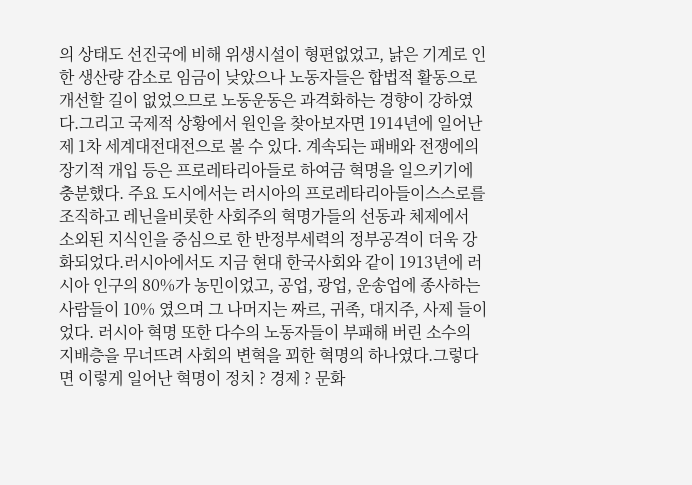의 상태도 선진국에 비해 위생시설이 형편없었고, 낡은 기계로 인한 생산량 감소로 임금이 낮았으나 노동자들은 합법적 활동으로 개선할 길이 없었으므로 노동운동은 과격화하는 경향이 강하였다.그리고 국제적 상황에서 원인을 찾아보자면 1914년에 일어난 제 1차 세계대전대전으로 볼 수 있다. 계속되는 패배와 전쟁에의 장기적 개입 등은 프로레타리아들로 하여금 혁명을 일으키기에 충분했다. 주요 도시에서는 러시아의 프로레타리아들이스스로를 조직하고 레닌을비롯한 사회주의 혁명가들의 선동과 체제에서 소외된 지식인을 중심으로 한 반정부세력의 정부공격이 더욱 강화되었다.러시아에서도 지금 현대 한국사회와 같이 1913년에 러시아 인구의 80%가 농민이었고, 공업, 광업, 운송업에 종사하는 사람들이 10% 였으며 그 나머지는 짜르, 귀족, 대지주, 사제 들이었다. 러시아 혁명 또한 다수의 노동자들이 부패해 버린 소수의 지배층을 무너뜨려 사회의 변혁을 꾀한 혁명의 하나였다.그렇다면 이렇게 일어난 혁명이 정치 ? 경제 ? 문화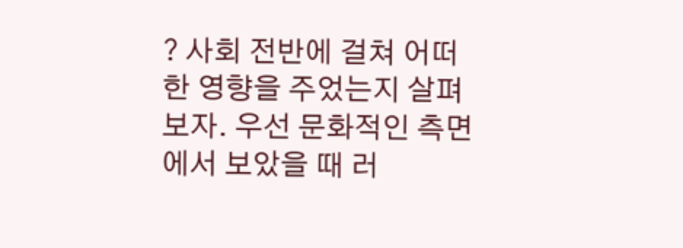? 사회 전반에 걸쳐 어떠한 영향을 주었는지 살펴보자. 우선 문화적인 측면에서 보았을 때 러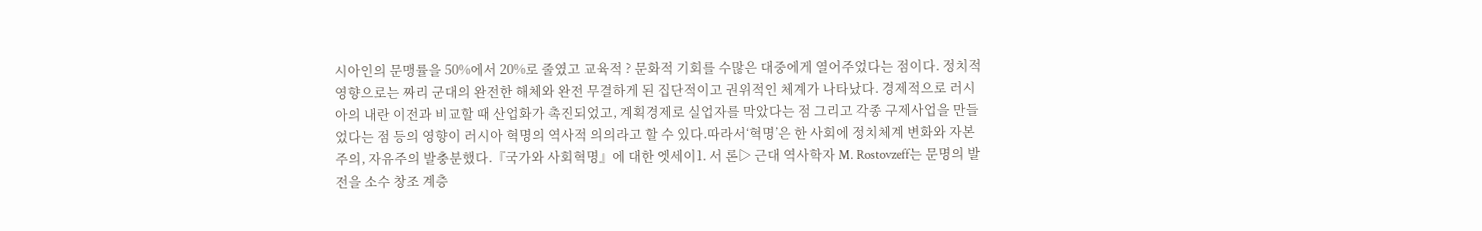시아인의 문맹률을 50%에서 20%로 줄였고 교육적 ? 문화적 기회를 수많은 대중에게 열어주었다는 점이다. 정치적 영향으로는 짜리 군대의 완전한 해체와 완전 무결하게 된 집단적이고 권위적인 체계가 나타났다. 경제적으로 러시아의 내란 이전과 비교할 때 산업화가 촉진되었고, 계획경제로 실업자를 막았다는 점 그리고 각종 구제사업을 만들었다는 점 등의 영향이 러시아 혁명의 역사적 의의라고 할 수 있다.따라서‘혁명’은 한 사회에 정치체계 변화와 자본주의, 자유주의 발충분했다.『국가와 사회혁명』에 대한 엣세이1. 서 론▷ 근대 역사학자 M. Rostovzeff는 문명의 발전을 소수 창조 계층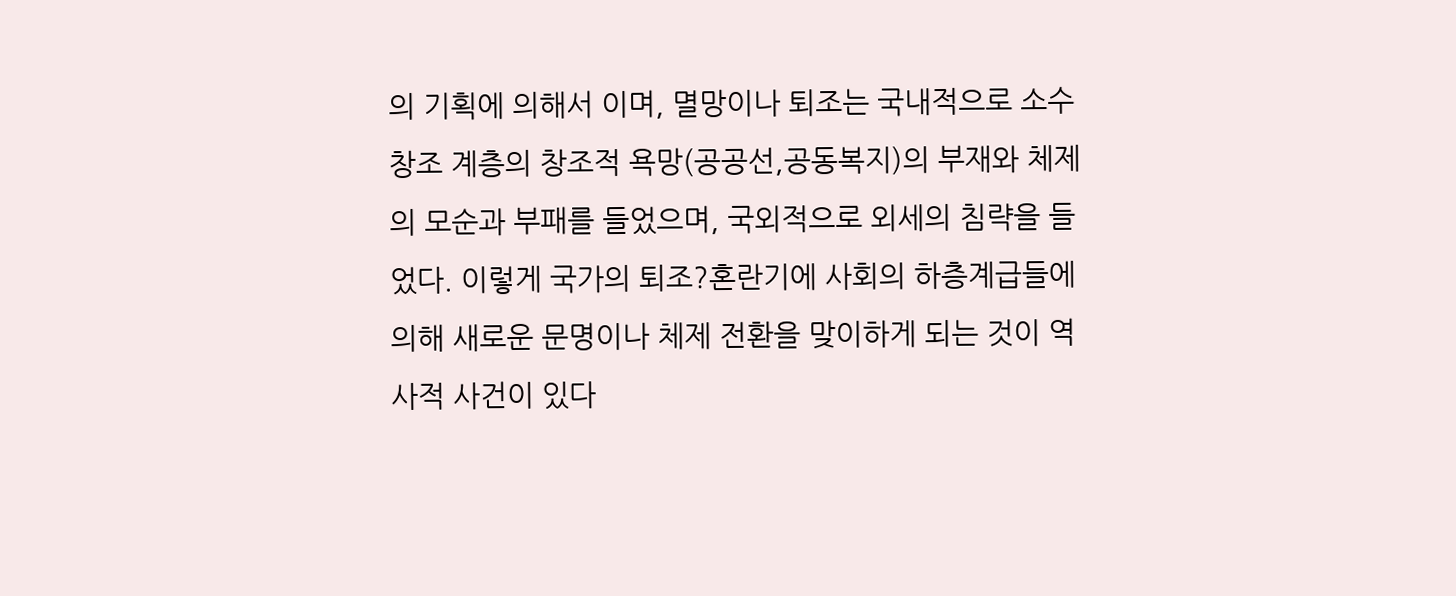의 기획에 의해서 이며, 멸망이나 퇴조는 국내적으로 소수 창조 계층의 창조적 욕망(공공선,공동복지)의 부재와 체제의 모순과 부패를 들었으며, 국외적으로 외세의 침략을 들었다. 이렇게 국가의 퇴조?혼란기에 사회의 하층계급들에 의해 새로운 문명이나 체제 전환을 맞이하게 되는 것이 역사적 사건이 있다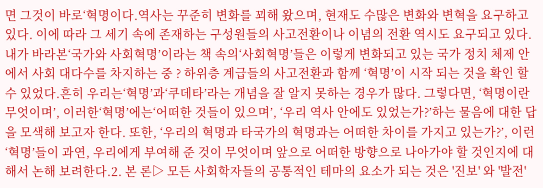면 그것이 바로‘혁명이다.역사는 꾸준히 변화를 꾀해 왔으며, 현재도 수많은 변화와 변혁을 요구하고 있다. 이에 따라 그 세기 속에 존재하는 구성원들의 사고전환이나 이념의 전환 역시도 요구되고 있다.내가 바라본‘국가와 사회혁명’이라는 책 속의‘사회혁명’들은 이렇게 변화되고 있는 국가 정치 체제 안에서 사회 대다수를 차지하는 중 ? 하위층 계급들의 사고전환과 함께 ‘혁명’이 시작 되는 것을 확인 할 수 있었다.흔히 우리는‘혁명’과‘쿠데타’라는 개념을 잘 알지 못하는 경우가 많다. 그렇다면, ‘혁명이란 무엇이며’, 이러한‘혁명’에는‘어떠한 것들이 있으며’, ‘우리 역사 안에도 있었는가?’하는 물음에 대한 답을 모색해 보고자 한다. 또한, ‘우리의 혁명과 타국가의 혁명과는 어떠한 차이를 가지고 있는가?’, 이런 ‘혁명’들이 과연, 우리에게 부여해 준 것이 무엇이며 앞으로 어떠한 방향으로 나아가야 할 것인지에 대해서 논해 보려한다.2. 본 론▷ 모든 사회학자들의 공통적인 테마의 요소가 되는 것은 '진보' 와 '발전'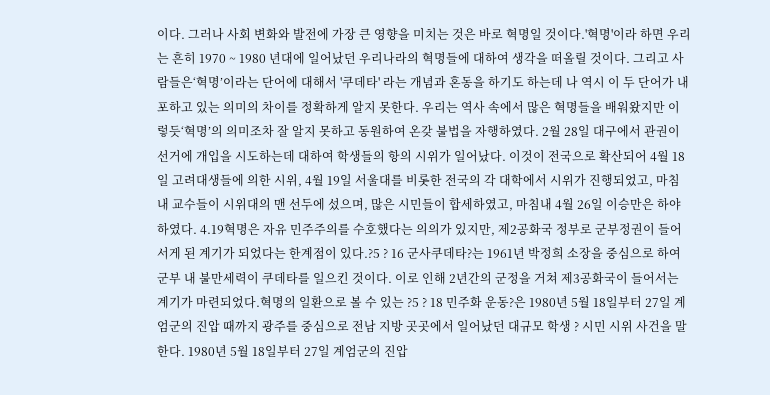이다. 그러나 사회 변화와 발전에 가장 큰 영향을 미치는 것은 바로 혁명일 것이다.'혁명'이라 하면 우리는 흔히 1970 ~ 1980 년대에 일어났던 우리나라의 혁명들에 대하여 생각을 떠올릴 것이다. 그리고 사람들은‘혁명’이라는 단어에 대해서 '쿠데타' 라는 개념과 혼동을 하기도 하는데 나 역시 이 두 단어가 내포하고 있는 의미의 차이를 정확하게 알지 못한다. 우리는 역사 속에서 많은 혁명들을 배워왔지만 이렇듯‘혁명’의 의미조차 잘 알지 못하고 동원하여 온갖 불법을 자행하였다. 2월 28일 대구에서 관권이 선거에 개입을 시도하는데 대하여 학생들의 항의 시위가 일어났다. 이것이 전국으로 확산되어 4월 18일 고려대생들에 의한 시위, 4월 19일 서울대를 비롯한 전국의 각 대학에서 시위가 진행되었고, 마침내 교수들이 시위대의 맨 선두에 섰으며, 많은 시민들이 합세하였고, 마침내 4월 26일 이승만은 하야하였다. 4.19혁명은 자유 민주주의를 수호했다는 의의가 있지만, 제2공화국 정부로 군부정권이 들어서게 된 계기가 되었다는 한계점이 있다.?5 ? 16 군사쿠데타?는 1961년 박정희 소장을 중심으로 하여 군부 내 불만세력이 쿠데타를 일으킨 것이다. 이로 인해 2년간의 군정을 거쳐 제3공화국이 들어서는 계기가 마련되었다.혁명의 일환으로 볼 수 있는 ?5 ? 18 민주화 운동?은 1980년 5월 18일부터 27일 계엄군의 진압 때까지 광주를 중심으로 전남 지방 곳곳에서 일어났던 대규모 학생 ? 시민 시위 사건을 말한다. 1980년 5월 18일부터 27일 계엄군의 진압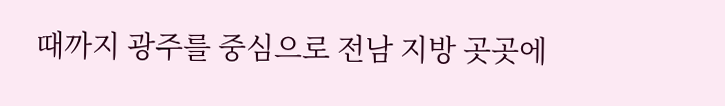때까지 광주를 중심으로 전남 지방 곳곳에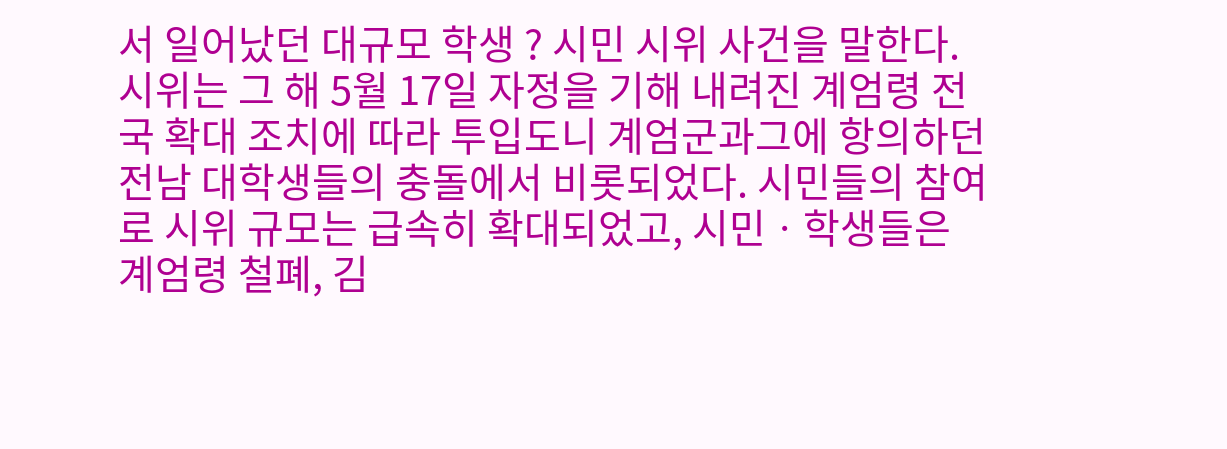서 일어났던 대규모 학생 ? 시민 시위 사건을 말한다. 시위는 그 해 5월 17일 자정을 기해 내려진 계엄령 전국 확대 조치에 따라 투입도니 계엄군과그에 항의하던 전남 대학생들의 충돌에서 비롯되었다. 시민들의 참여로 시위 규모는 급속히 확대되었고, 시민ㆍ학생들은 계엄령 철폐, 김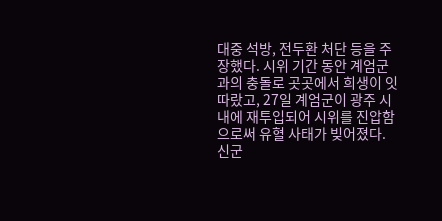대중 석방, 전두환 처단 등을 주장했다. 시위 기간 동안 계엄군과의 충돌로 곳곳에서 희생이 잇따랐고, 27일 계엄군이 광주 시내에 재투입되어 시위를 진압함으로써 유혈 사태가 빚어졌다. 신군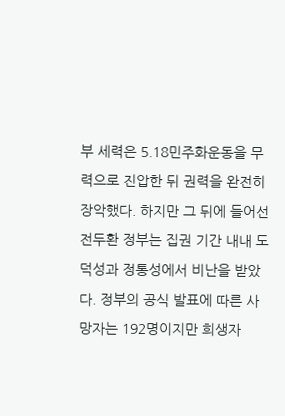부 세력은 5.18민주화운동을 무력으로 진압한 뒤 권력을 완전히 장악했다. 하지만 그 뒤에 들어선 전두환 정부는 집권 기간 내내 도덕성과 정통성에서 비난을 받았다. 정부의 공식 발표에 따른 사망자는 192명이지만 희생자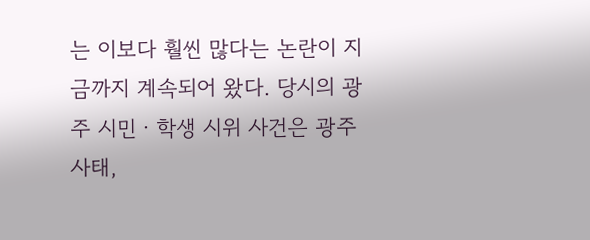는 이보다 훨씬 많다는 논란이 지금까지 계속되어 왔다. 당시의 광주 시민ㆍ학생 시위 사건은 광주 사태,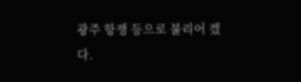광주 항쟁 등으로 불리어 겠다.